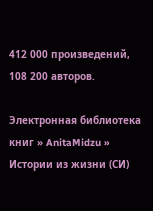412 000 произведений, 108 200 авторов.

Электронная библиотека книг » AnitaMidzu » Истории из жизни (СИ)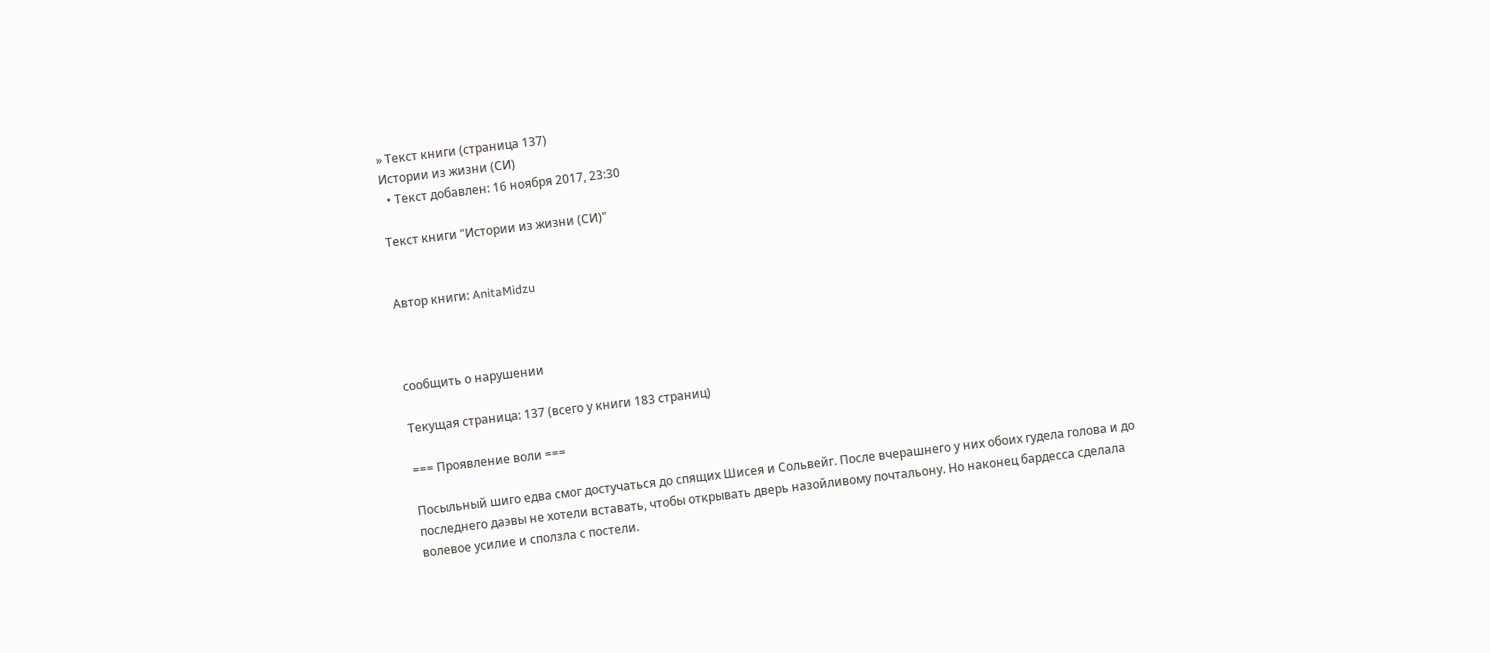» Текст книги (страница 137)
Истории из жизни (СИ)
  • Текст добавлен: 16 ноября 2017, 23:30

Текст книги "Истории из жизни (СИ)"


Автор книги: AnitaMidzu



сообщить о нарушении

Текущая страница: 137 (всего у книги 183 страниц)

=== Проявление воли ===

Посыльный шиго едва смог достучаться до спящих Шисея и Сольвейг. После вчерашнего у них обоих гудела голова и до последнего даэвы не хотели вставать, чтобы открывать дверь назойливому почтальону. Но наконец бардесса сделала волевое усилие и сползла с постели.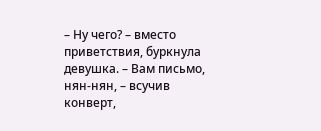– Ну чего? – вместо приветствия, буркнула девушка. – Вам письмо, нян-нян, – всучив конверт,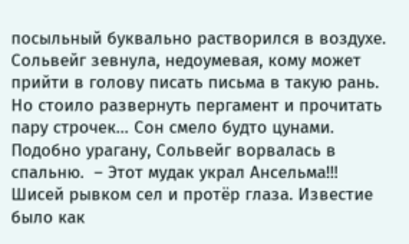посыльный буквально растворился в воздухе. Сольвейг зевнула, недоумевая, кому может прийти в голову писать письма в такую рань. Но стоило развернуть пергамент и прочитать пару строчек… Сон смело будто цунами. Подобно урагану, Сольвейг ворвалась в спальню.  – Этот мудак украл Ансельма!!! Шисей рывком сел и протёр глаза. Известие было как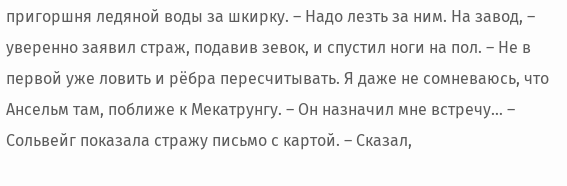пригоршня ледяной воды за шкирку. – Надо лезть за ним. На завод, – уверенно заявил страж, подавив зевок, и спустил ноги на пол. – Не в первой уже ловить и рёбра пересчитывать. Я даже не сомневаюсь, что Ансельм там, поближе к Мекатрунгу. – Он назначил мне встречу… – Сольвейг показала стражу письмо с картой. – Сказал,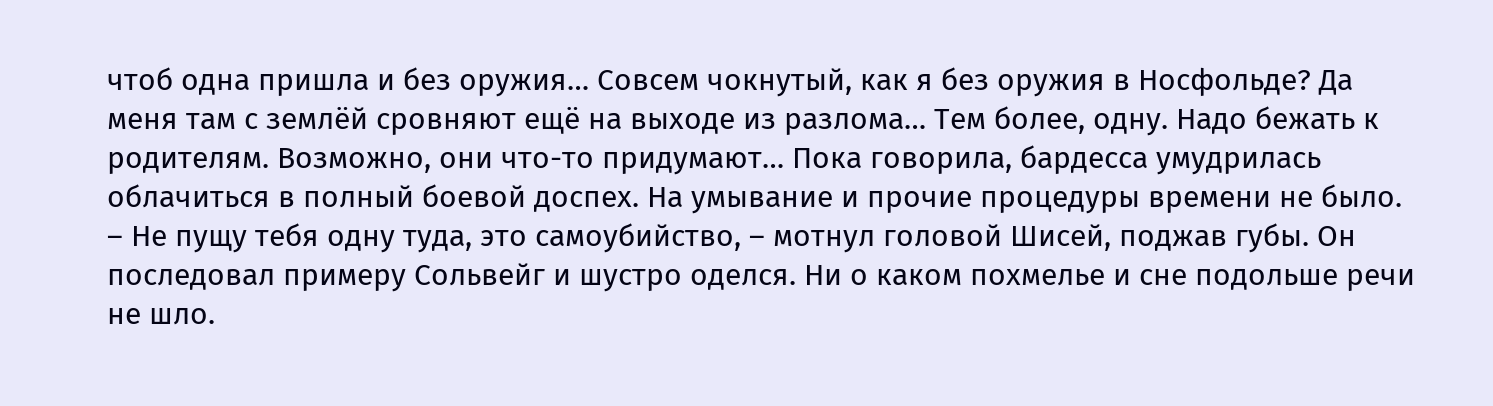чтоб одна пришла и без оружия… Совсем чокнутый, как я без оружия в Носфольде? Да меня там с землёй сровняют ещё на выходе из разлома… Тем более, одну. Надо бежать к родителям. Возможно, они что-то придумают… Пока говорила, бардесса умудрилась облачиться в полный боевой доспех. На умывание и прочие процедуры времени не было. – Не пущу тебя одну туда, это самоубийство, – мотнул головой Шисей, поджав губы. Он последовал примеру Сольвейг и шустро оделся. Ни о каком похмелье и сне подольше речи не шло.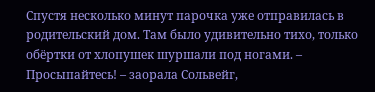Спустя несколько минут парочка уже отправилась в родительский дом. Там было удивительно тихо, только обёртки от хлопушек шуршали под ногами. – Просыпайтесь! – заорала Сольвейг,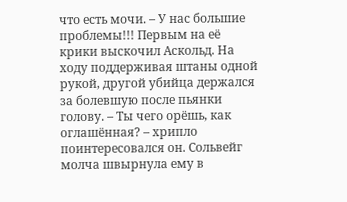что есть мочи. – У нас большие проблемы!!! Первым на её крики выскочил Аскольд. На ходу поддерживая штаны одной рукой, другой убийца держался за болевшую после пьянки голову. – Ты чего орёшь, как оглашённая? – хрипло поинтересовался он. Сольвейг молча швырнула ему в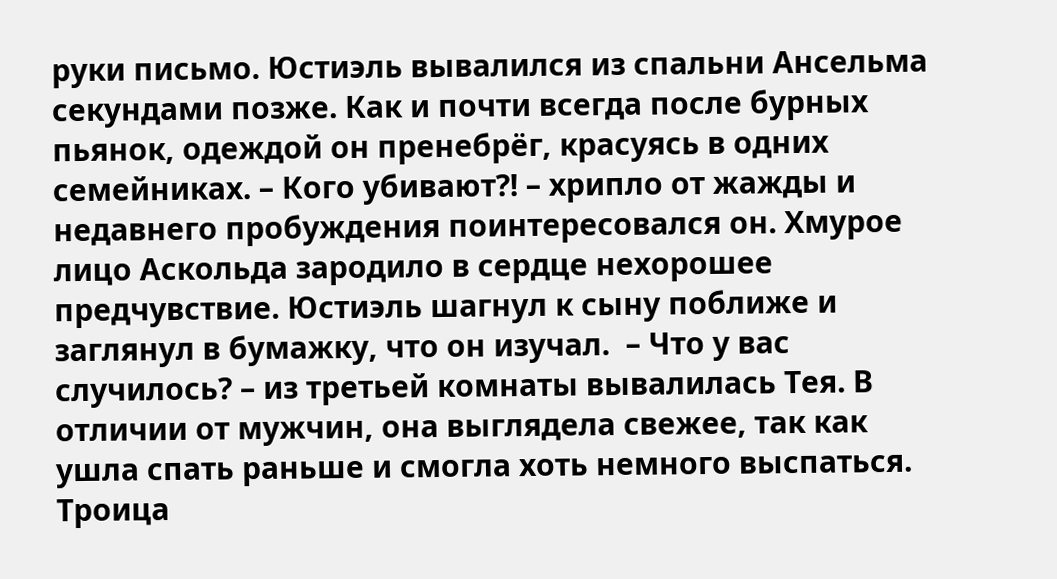руки письмо. Юстиэль вывалился из спальни Ансельма секундами позже. Как и почти всегда после бурных пьянок, одеждой он пренебрёг, красуясь в одних семейниках. – Кого убивают?! – хрипло от жажды и недавнего пробуждения поинтересовался он. Хмурое лицо Аскольда зародило в сердце нехорошее предчувствие. Юстиэль шагнул к сыну поближе и заглянул в бумажку, что он изучал.  – Что у вас случилось? – из третьей комнаты вывалилась Тея. В отличии от мужчин, она выглядела свежее, так как ушла спать раньше и смогла хоть немного выспаться. Троица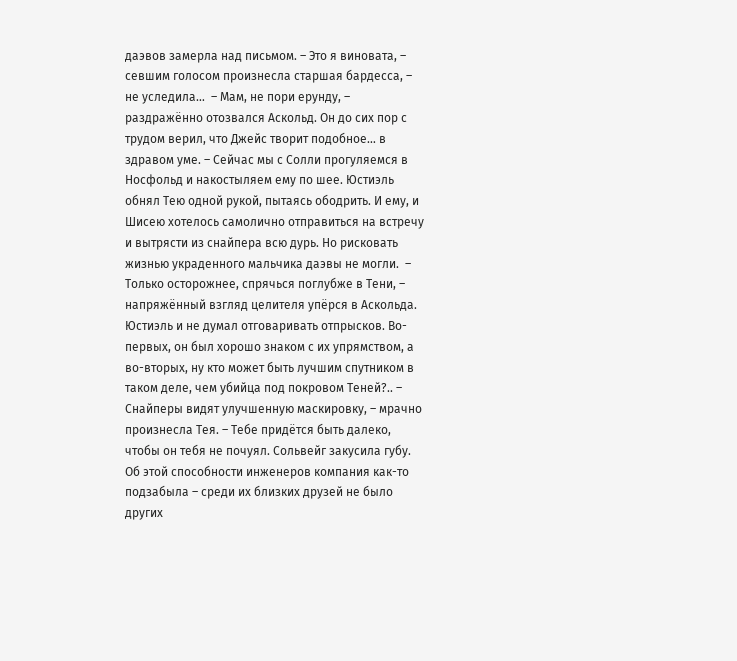даэвов замерла над письмом. – Это я виновата, – севшим голосом произнесла старшая бардесса, – не уследила…  – Мам, не пори ерунду, – раздражённо отозвался Аскольд. Он до сих пор с трудом верил, что Джейс творит подобное… в здравом уме. – Сейчас мы с Солли прогуляемся в Носфольд и накостыляем ему по шее. Юстиэль обнял Тею одной рукой, пытаясь ободрить. И ему, и Шисею хотелось самолично отправиться на встречу и вытрясти из снайпера всю дурь. Но рисковать жизнью украденного мальчика даэвы не могли.  – Только осторожнее, спрячься поглубже в Тени, – напряжённый взгляд целителя упёрся в Аскольда. Юстиэль и не думал отговаривать отпрысков. Во-первых, он был хорошо знаком с их упрямством, а во-вторых, ну кто может быть лучшим спутником в таком деле, чем убийца под покровом Теней?.. – Снайперы видят улучшенную маскировку, – мрачно произнесла Тея. – Тебе придётся быть далеко, чтобы он тебя не почуял. Сольвейг закусила губу. Об этой способности инженеров компания как-то подзабыла – среди их близких друзей не было других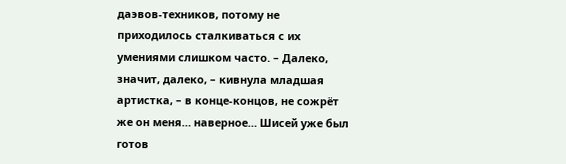даэвов-техников, потому не приходилось сталкиваться с их умениями слишком часто. – Далеко, значит, далеко, – кивнула младшая артистка, – в конце-концов, не сожрёт же он меня… наверное… Шисей уже был готов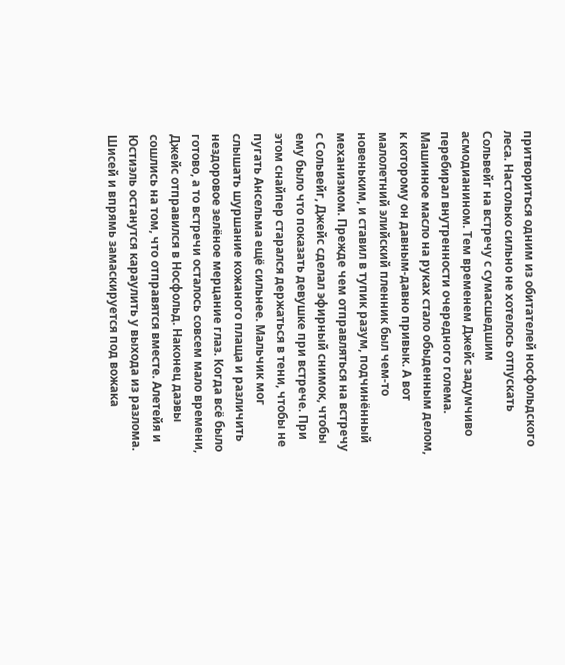притвориться одним из обитателей носфольдского леса. Настолько сильно не хотелось отпускать Сольвейг на встречу с сумасшедшим асмодианином. Тем временем Джейс задумчиво перебирал внутренности очередного голема. Машинное масло на руках стало обыденным делом, к которому он давным-давно привык. А вот малолетний элийский пленник был чем-то новеньким, и ставил в тупик разум, подчинённый механизмом. Прежде чем отправляться на встречу с Сольвейг, Джейс сделал эфирный снимок, чтобы ему было что показать девушке при встрече. При этом снайпер старался держаться в тени, чтобы не пугать Ансельма ещё сильнее. Мальчик мог слышать шуршание кожаного плаща и различить нездоровое зелёное мерцание глаз. Когда всё было готово, а то встречи осталось совсем мало времени, Джейс отправился в Носфольд. Наконец даэвы сошлись на том, что отправятся вместе. Алетейя и Юстиэль останутся караулить у выхода из разлома. Шисей и впрямь замаскируется под вожака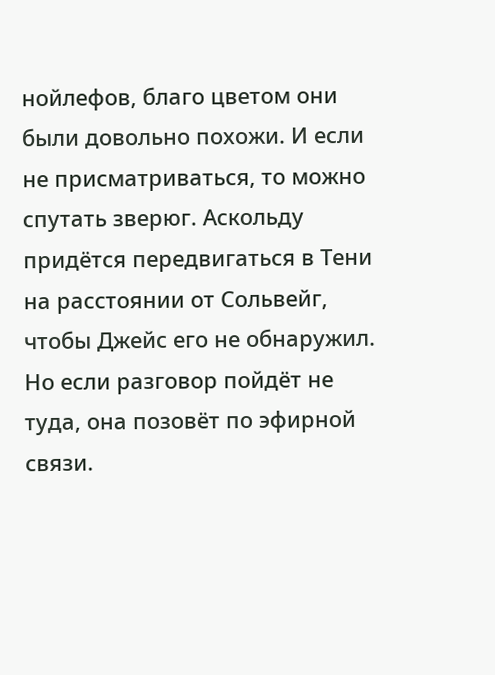нойлефов, благо цветом они были довольно похожи. И если не присматриваться, то можно спутать зверюг. Аскольду придётся передвигаться в Тени на расстоянии от Сольвейг, чтобы Джейс его не обнаружил. Но если разговор пойдёт не туда, она позовёт по эфирной связи.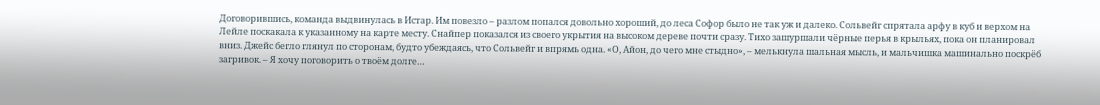Договорившись, команда выдвинулась в Истар. Им повезло – разлом попался довольно хороший, до леса Софор было не так уж и далеко. Сольвейг спрятала арфу в куб и верхом на Лейле поскакала к указанному на карте месту. Снайпер показался из своего укрытия на высоком дереве почти сразу. Тихо зашуршали чёрные перья в крыльях, пока он планировал вниз. Джейс бегло глянул по сторонам, будто убеждаясь, что Сольвейг и впрямь одна. «О, Айон, до чего мне стыдно», – мелькнула шальная мысль, и мальчишка машинально поскрёб загривок. – Я хочу поговорить о твоём долге…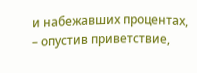и набежавших процентах, – опустив приветствие,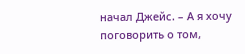начал Джейс. – А я хочу поговорить о том,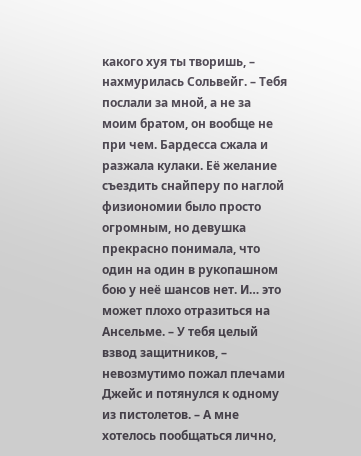какого хуя ты творишь, – нахмурилась Сольвейг. – Тебя послали за мной, а не за моим братом, он вообще не при чем. Бардесса сжала и разжала кулаки. Её желание съездить снайперу по наглой физиономии было просто огромным, но девушка прекрасно понимала, что один на один в рукопашном бою у неё шансов нет. И… это может плохо отразиться на Ансельме. – У тебя целый взвод защитников, – невозмутимо пожал плечами Джейс и потянулся к одному из пистолетов. – А мне хотелось пообщаться лично,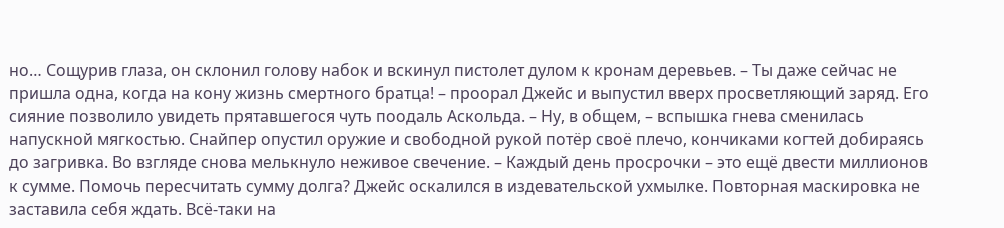но… Сощурив глаза, он склонил голову набок и вскинул пистолет дулом к кронам деревьев. – Ты даже сейчас не пришла одна, когда на кону жизнь смертного братца! – проорал Джейс и выпустил вверх просветляющий заряд. Его сияние позволило увидеть прятавшегося чуть поодаль Аскольда. – Ну, в общем, – вспышка гнева сменилась напускной мягкостью. Снайпер опустил оружие и свободной рукой потёр своё плечо, кончиками когтей добираясь до загривка. Во взгляде снова мелькнуло неживое свечение. – Каждый день просрочки – это ещё двести миллионов к сумме. Помочь пересчитать сумму долга? Джейс оскалился в издевательской ухмылке. Повторная маскировка не заставила себя ждать. Всё-таки на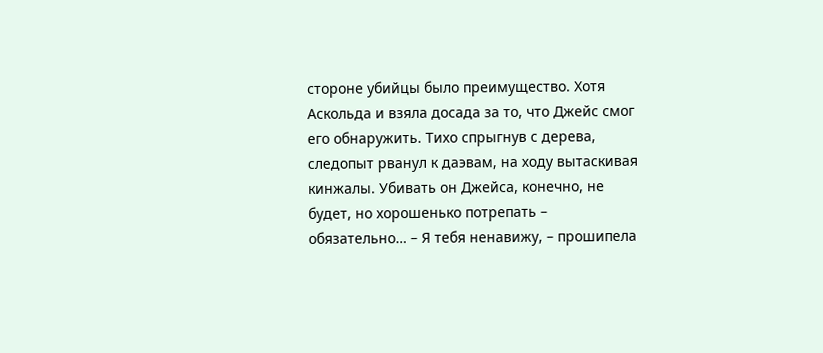стороне убийцы было преимущество. Хотя Аскольда и взяла досада за то, что Джейс смог его обнаружить. Тихо спрыгнув с дерева, следопыт рванул к даэвам, на ходу вытаскивая кинжалы. Убивать он Джейса, конечно, не будет, но хорошенько потрепать – обязательно… – Я тебя ненавижу, – прошипела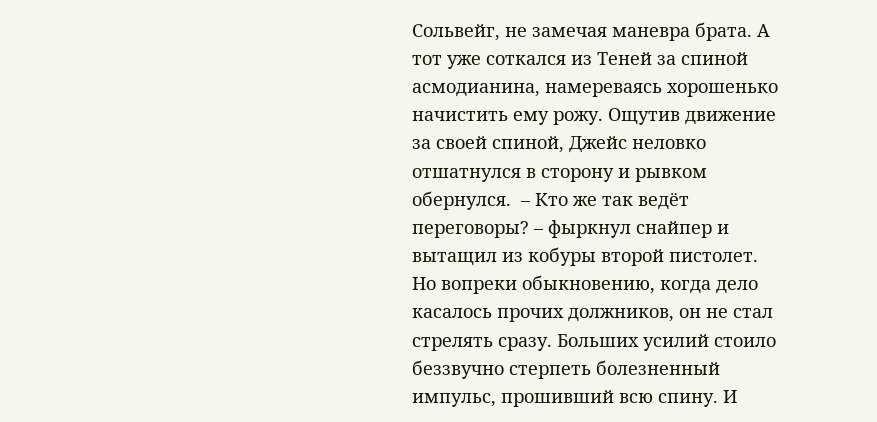Сольвейг, не замечая маневра брата. А тот уже соткался из Теней за спиной асмодианина, намереваясь хорошенько начистить ему рожу. Ощутив движение за своей спиной, Джейс неловко отшатнулся в сторону и рывком обернулся.  – Кто же так ведёт переговоры? – фыркнул снайпер и вытащил из кобуры второй пистолет. Но вопреки обыкновению, когда дело касалось прочих должников, он не стал стрелять сразу. Больших усилий стоило беззвучно стерпеть болезненный импульс, прошивший всю спину. И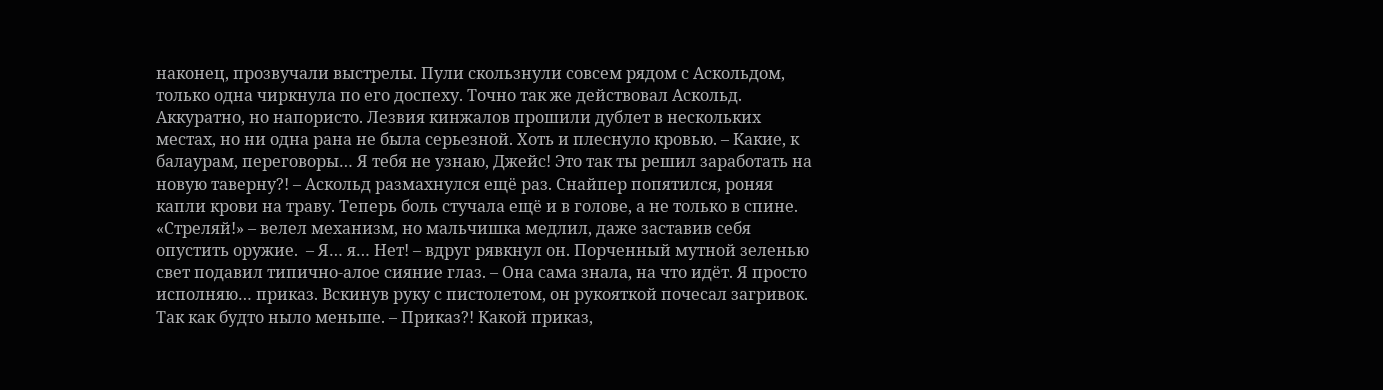наконец, прозвучали выстрелы. Пули скользнули совсем рядом с Аскольдом, только одна чиркнула по его доспеху. Точно так же действовал Аскольд. Аккуратно, но напористо. Лезвия кинжалов прошили дублет в нескольких местах, но ни одна рана не была серьезной. Хоть и плеснуло кровью. – Какие, к балаурам, переговоры… Я тебя не узнаю, Джейс! Это так ты решил заработать на новую таверну?! – Аскольд размахнулся ещё раз. Снайпер попятился, роняя капли крови на траву. Теперь боль стучала ещё и в голове, а не только в спине. «Стреляй!» – велел механизм, но мальчишка медлил, даже заставив себя опустить оружие.  – Я… я… Нет! – вдруг рявкнул он. Порченный мутной зеленью свет подавил типично-алое сияние глаз. – Она сама знала, на что идёт. Я просто исполняю… приказ. Вскинув руку с пистолетом, он рукояткой почесал загривок. Так как будто ныло меньше. – Приказ?! Какой приказ,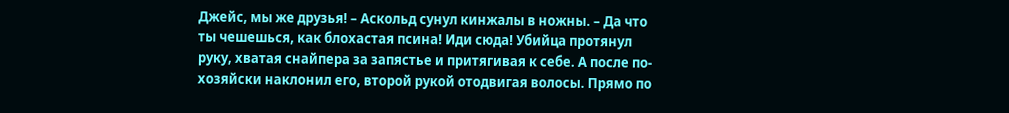Джейс, мы же друзья! – Аскольд сунул кинжалы в ножны. – Да что ты чешешься, как блохастая псина! Иди сюда! Убийца протянул руку, хватая снайпера за запястье и притягивая к себе. А после по-хозяйски наклонил его, второй рукой отодвигая волосы. Прямо по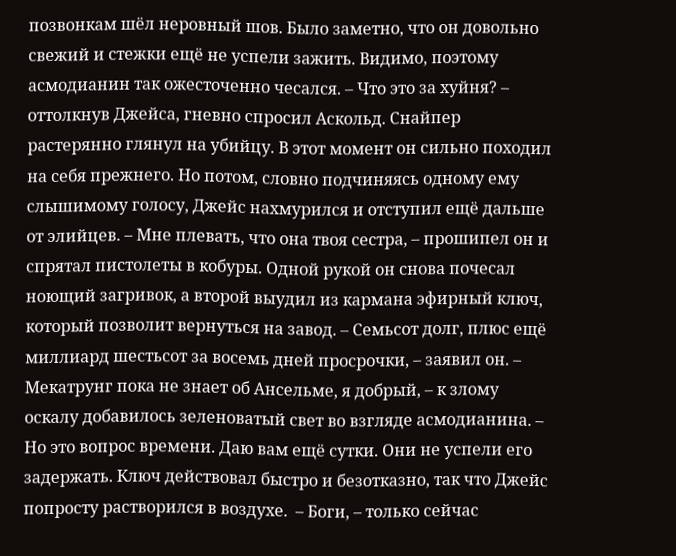позвонкам шёл неровный шов. Было заметно, что он довольно свежий и стежки ещё не успели зажить. Видимо, поэтому асмодианин так ожесточенно чесался. – Что это за хуйня? – оттолкнув Джейса, гневно спросил Аскольд. Снайпер растерянно глянул на убийцу. В этот момент он сильно походил на себя прежнего. Но потом, словно подчиняясь одному ему слышимому голосу, Джейс нахмурился и отступил ещё дальше от элийцев. – Мне плевать, что она твоя сестра, – прошипел он и спрятал пистолеты в кобуры. Одной рукой он снова почесал ноющий загривок, а второй выудил из кармана эфирный ключ, который позволит вернуться на завод. – Семьсот долг, плюс ещё миллиард шестьсот за восемь дней просрочки, – заявил он. – Мекатрунг пока не знает об Ансельме, я добрый, – к злому оскалу добавилось зеленоватый свет во взгляде асмодианина. – Но это вопрос времени. Даю вам ещё сутки. Они не успели его задержать. Ключ действовал быстро и безотказно, так что Джейс попросту растворился в воздухе.  – Боги, – только сейчас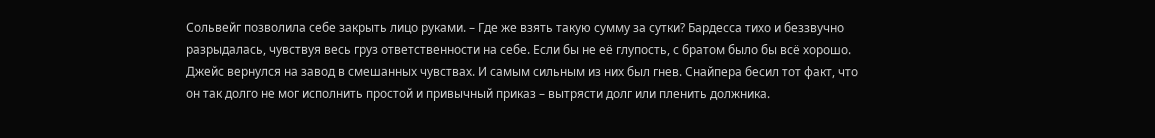Сольвейг позволила себе закрыть лицо руками. – Где же взять такую сумму за сутки? Бардесса тихо и беззвучно разрыдалась, чувствуя весь груз ответственности на себе. Если бы не её глупость, с братом было бы всё хорошо. Джейс вернулся на завод в смешанных чувствах. И самым сильным из них был гнев. Снайпера бесил тот факт, что он так долго не мог исполнить простой и привычный приказ – вытрясти долг или пленить должника.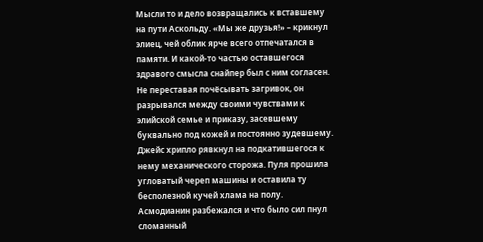Мысли то и дело возвращались к вставшему на пути Аскольду. «Мы же друзья!» – крикнул элиец, чей облик ярче всего отпечатался в памяти. И какой-то частью оставшегося здравого смысла снайпер был с ним согласен. Не переставая почёсывать загривок, он разрывался между своими чувствами к элийской семье и приказу, засевшему буквально под кожей и постоянно зудевшему. Джейс хрипло рявкнул на подкатившегося к нему механического сторожа. Пуля прошила угловатый череп машины и оставила ту бесполезной кучей хлама на полу. Асмодианин разбежался и что было сил пнул сломанный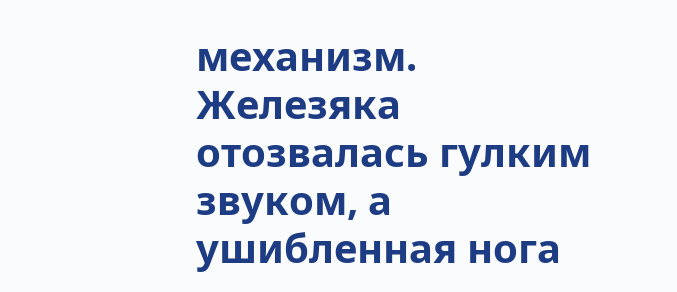механизм. Железяка отозвалась гулким звуком, а ушибленная нога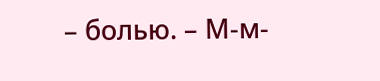– болью. – М-м-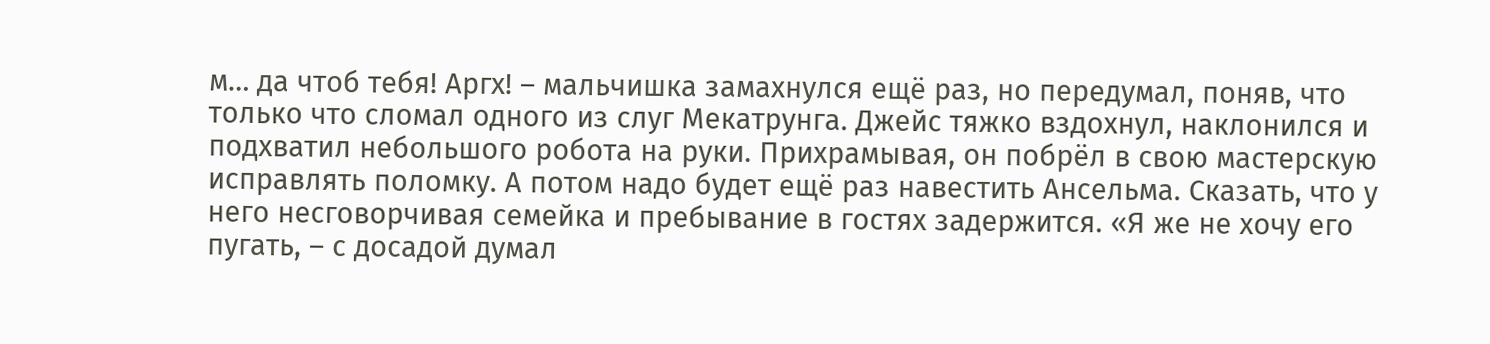м… да чтоб тебя! Аргх! – мальчишка замахнулся ещё раз, но передумал, поняв, что только что сломал одного из слуг Мекатрунга. Джейс тяжко вздохнул, наклонился и подхватил небольшого робота на руки. Прихрамывая, он побрёл в свою мастерскую исправлять поломку. А потом надо будет ещё раз навестить Ансельма. Сказать, что у него несговорчивая семейка и пребывание в гостях задержится. «Я же не хочу его пугать, – с досадой думал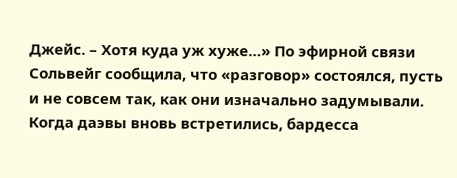Джейс. – Хотя куда уж хуже…» По эфирной связи Сольвейг сообщила, что «разговор» состоялся, пусть и не совсем так, как они изначально задумывали. Когда даэвы вновь встретились, бардесса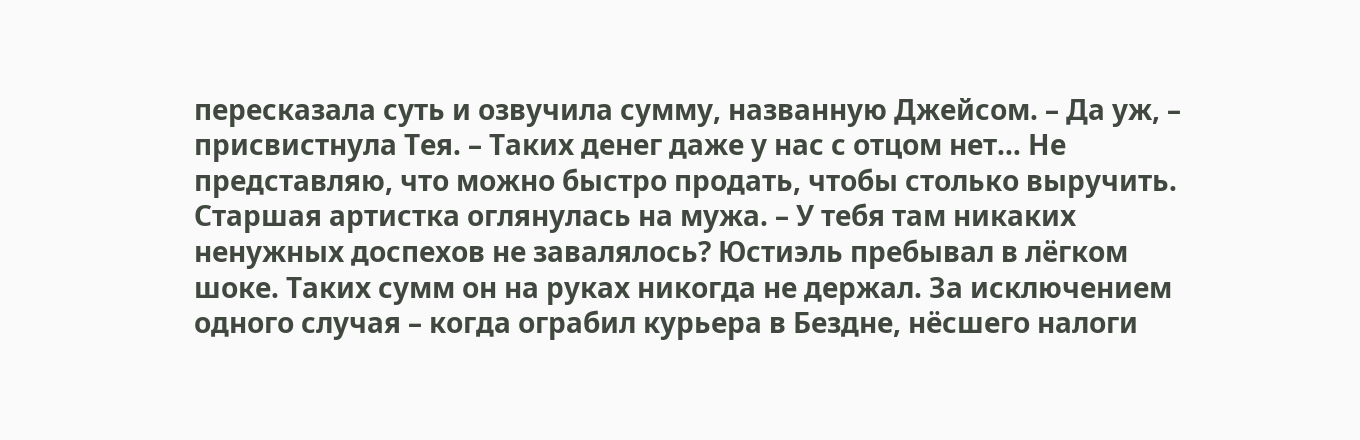пересказала суть и озвучила сумму, названную Джейсом. – Да уж, – присвистнула Тея. – Таких денег даже у нас с отцом нет… Не представляю, что можно быстро продать, чтобы столько выручить. Старшая артистка оглянулась на мужа. – У тебя там никаких ненужных доспехов не завалялось? Юстиэль пребывал в лёгком шоке. Таких сумм он на руках никогда не держал. За исключением одного случая – когда ограбил курьера в Бездне, нёсшего налоги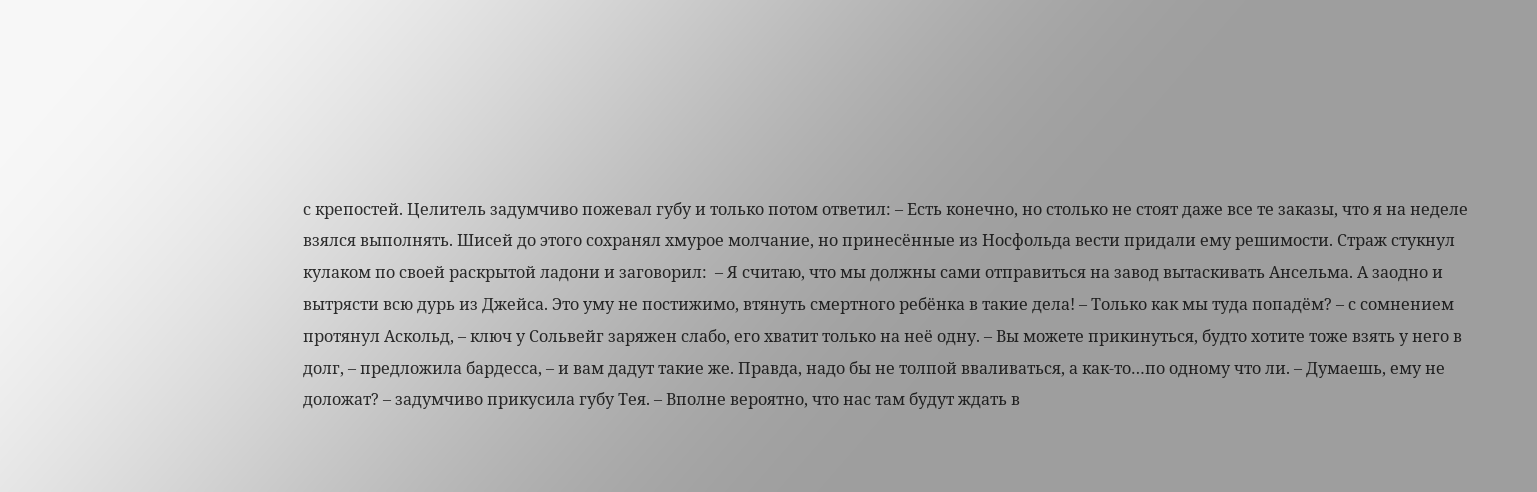с крепостей. Целитель задумчиво пожевал губу и только потом ответил: – Есть конечно, но столько не стоят даже все те заказы, что я на неделе взялся выполнять. Шисей до этого сохранял хмурое молчание, но принесённые из Носфольда вести придали ему решимости. Страж стукнул кулаком по своей раскрытой ладони и заговорил:  – Я считаю, что мы должны сами отправиться на завод вытаскивать Ансельма. А заодно и вытрясти всю дурь из Джейса. Это уму не постижимо, втянуть смертного ребёнка в такие дела! – Только как мы туда попадём? – с сомнением протянул Аскольд, – ключ у Сольвейг заряжен слабо, его хватит только на неё одну. – Вы можете прикинуться, будто хотите тоже взять у него в долг, – предложила бардесса, – и вам дадут такие же. Правда, надо бы не толпой вваливаться, а как-то…по одному что ли. – Думаешь, ему не доложат? – задумчиво прикусила губу Тея. – Вполне вероятно, что нас там будут ждать в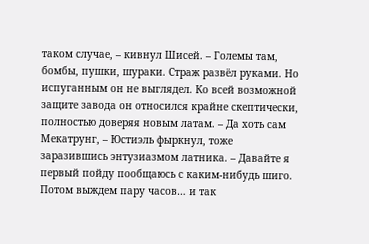таком случае, – кивнул Шисей. – Големы там, бомбы, пушки, шураки. Страж развёл руками. Но испуганным он не выглядел. Ко всей возможной защите завода он относился крайне скептически, полностью доверяя новым латам. – Да хоть сам Мекатрунг, – Юстиэль фыркнул, тоже заразившись энтузиазмом латника. – Давайте я первый пойду пообщаюсь с каким-нибудь шиго. Потом выждем пару часов… и так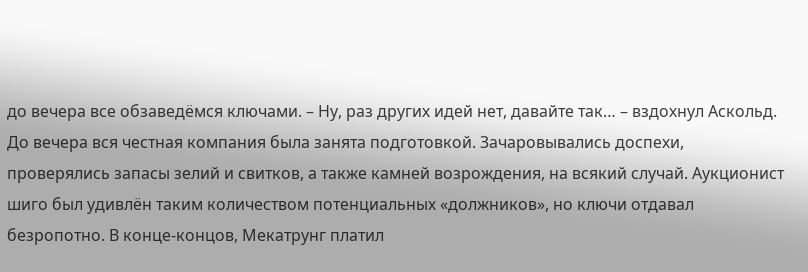до вечера все обзаведёмся ключами. – Ну, раз других идей нет, давайте так… – вздохнул Аскольд. До вечера вся честная компания была занята подготовкой. Зачаровывались доспехи, проверялись запасы зелий и свитков, а также камней возрождения, на всякий случай. Аукционист шиго был удивлён таким количеством потенциальных «должников», но ключи отдавал безропотно. В конце-концов, Мекатрунг платил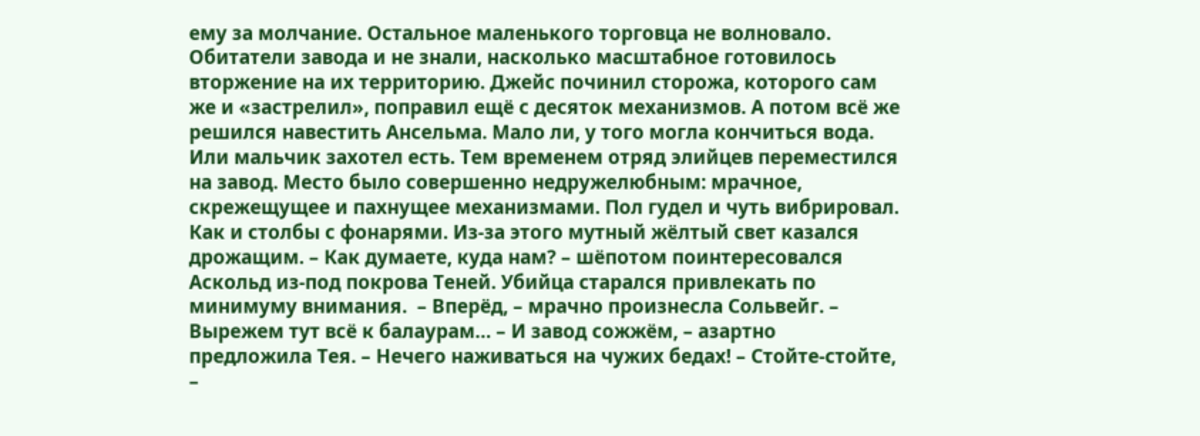ему за молчание. Остальное маленького торговца не волновало. Обитатели завода и не знали, насколько масштабное готовилось вторжение на их территорию. Джейс починил сторожа, которого сам же и «застрелил», поправил ещё с десяток механизмов. А потом всё же решился навестить Ансельма. Мало ли, у того могла кончиться вода. Или мальчик захотел есть. Тем временем отряд элийцев переместился на завод. Место было совершенно недружелюбным: мрачное, скрежещущее и пахнущее механизмами. Пол гудел и чуть вибрировал. Как и столбы с фонарями. Из-за этого мутный жёлтый свет казался дрожащим. – Как думаете, куда нам? – шёпотом поинтересовался Аскольд из-под покрова Теней. Убийца старался привлекать по минимуму внимания.  – Вперёд, – мрачно произнесла Сольвейг. – Вырежем тут всё к балаурам… – И завод сожжём, – азартно предложила Тея. – Нечего наживаться на чужих бедах! – Стойте-стойте, –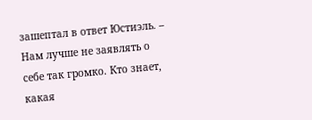зашептал в ответ Юстиэль. – Нам лучше не заявлять о себе так громко. Кто знает, какая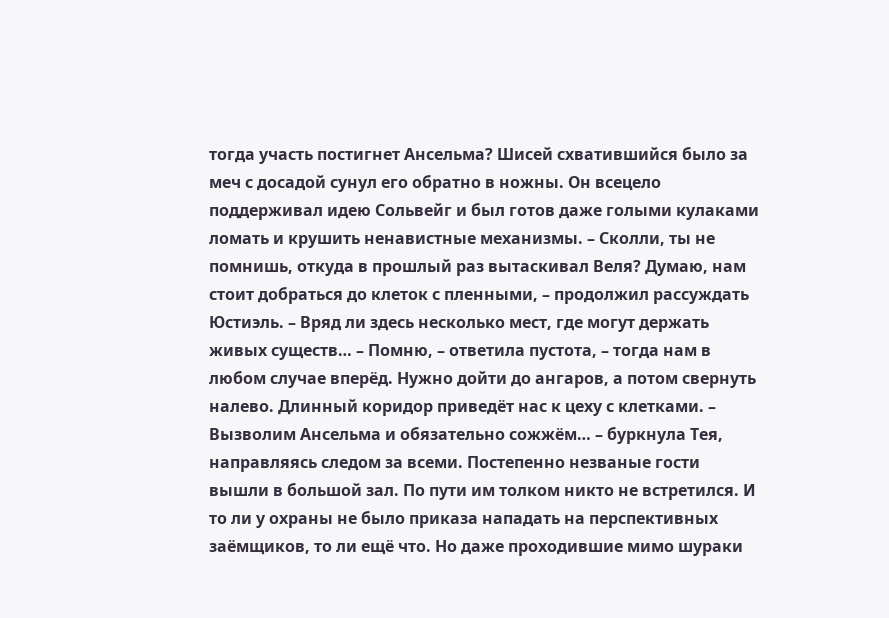тогда участь постигнет Ансельма? Шисей схватившийся было за меч с досадой сунул его обратно в ножны. Он всецело поддерживал идею Сольвейг и был готов даже голыми кулаками ломать и крушить ненавистные механизмы. – Сколли, ты не помнишь, откуда в прошлый раз вытаскивал Веля? Думаю, нам стоит добраться до клеток с пленными, – продолжил рассуждать Юстиэль. – Вряд ли здесь несколько мест, где могут держать живых существ… – Помню, – ответила пустота, – тогда нам в любом случае вперёд. Нужно дойти до ангаров, а потом свернуть налево. Длинный коридор приведёт нас к цеху с клетками. – Вызволим Ансельма и обязательно сожжём… – буркнула Тея, направляясь следом за всеми. Постепенно незваные гости вышли в большой зал. По пути им толком никто не встретился. И то ли у охраны не было приказа нападать на перспективных заёмщиков, то ли ещё что. Но даже проходившие мимо шураки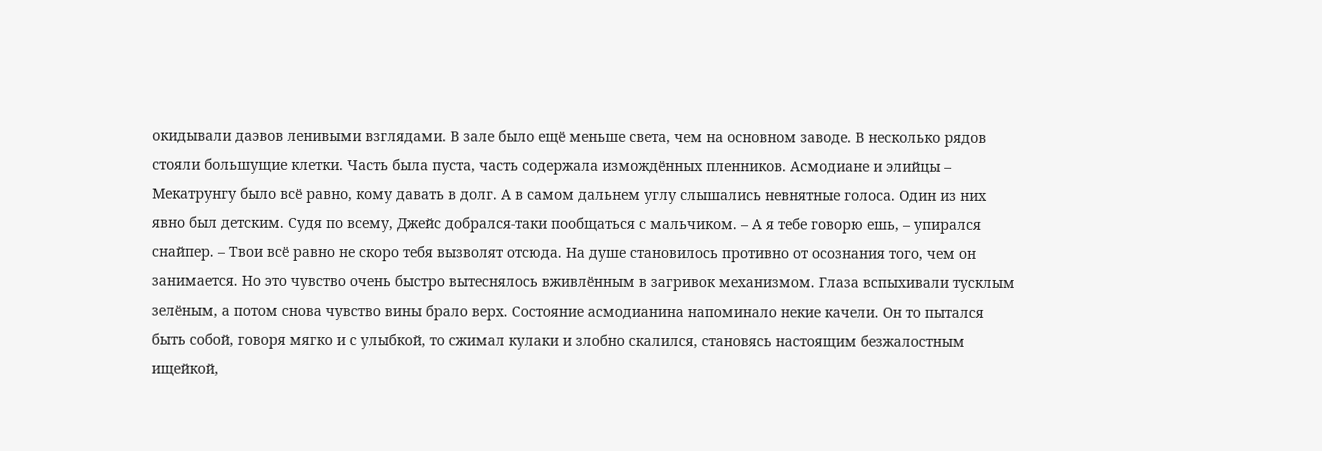окидывали даэвов ленивыми взглядами. В зале было ещё меньше света, чем на основном заводе. В несколько рядов стояли большущие клетки. Часть была пуста, часть содержала измождённых пленников. Асмодиане и элийцы – Мекатрунгу было всё равно, кому давать в долг. А в самом дальнем углу слышались невнятные голоса. Один из них явно был детским. Судя по всему, Джейс добрался-таки пообщаться с мальчиком. – А я тебе говорю ешь, – упирался снайпер. – Твои всё равно не скоро тебя вызволят отсюда. На душе становилось противно от осознания того, чем он занимается. Но это чувство очень быстро вытеснялось вживлённым в загривок механизмом. Глаза вспыхивали тусклым зелёным, а потом снова чувство вины брало верх. Состояние асмодианина напоминало некие качели. Он то пытался быть собой, говоря мягко и с улыбкой, то сжимал кулаки и злобно скалился, становясь настоящим безжалостным ищейкой,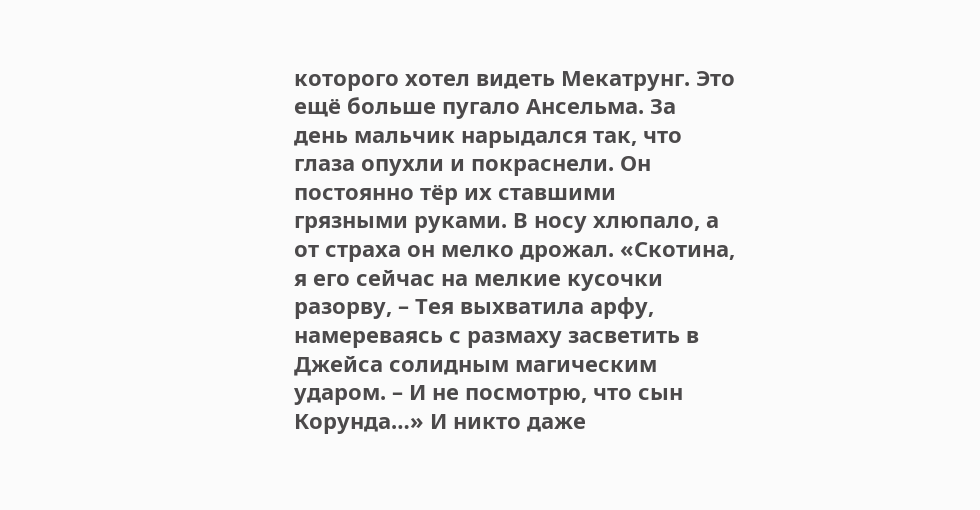которого хотел видеть Мекатрунг. Это ещё больше пугало Ансельма. За день мальчик нарыдался так, что глаза опухли и покраснели. Он постоянно тёр их ставшими грязными руками. В носу хлюпало, а от страха он мелко дрожал. «Скотина, я его сейчас на мелкие кусочки разорву, – Тея выхватила арфу, намереваясь с размаху засветить в Джейса солидным магическим ударом. – И не посмотрю, что сын Корунда…» И никто даже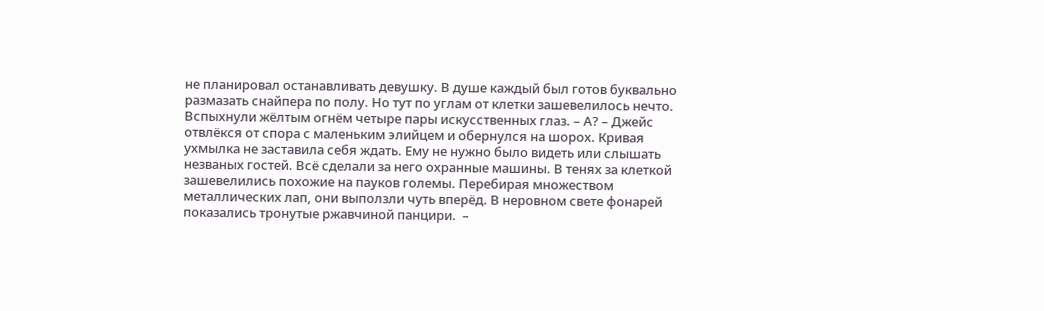не планировал останавливать девушку. В душе каждый был готов буквально размазать снайпера по полу. Но тут по углам от клетки зашевелилось нечто. Вспыхнули жёлтым огнём четыре пары искусственных глаз. – А? – Джейс отвлёкся от спора с маленьким элийцем и обернулся на шорох. Кривая ухмылка не заставила себя ждать. Ему не нужно было видеть или слышать незваных гостей. Всё сделали за него охранные машины. В тенях за клеткой зашевелились похожие на пауков големы. Перебирая множеством металлических лап, они выползли чуть вперёд. В неровном свете фонарей показались тронутые ржавчиной панцири.  –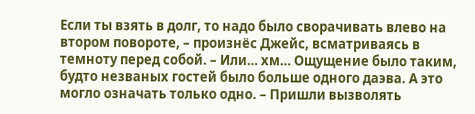Если ты взять в долг, то надо было сворачивать влево на втором повороте, – произнёс Джейс, всматриваясь в темноту перед собой. – Или… хм… Ощущение было таким, будто незваных гостей было больше одного даэва. А это могло означать только одно. – Пришли вызволять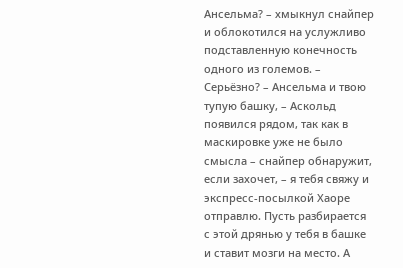Ансельма? – хмыкнул снайпер и облокотился на услужливо подставленную конечность одного из големов. – Серьёзно? – Ансельма и твою тупую башку, – Аскольд появился рядом, так как в маскировке уже не было смысла – снайпер обнаружит, если захочет, – я тебя свяжу и экспресс-посылкой Хаоре отправлю. Пусть разбирается с этой дрянью у тебя в башке и ставит мозги на место. А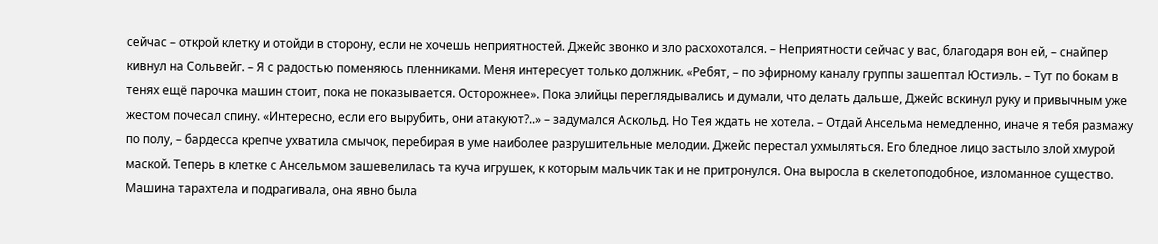сейчас – открой клетку и отойди в сторону, если не хочешь неприятностей. Джейс звонко и зло расхохотался. – Неприятности сейчас у вас, благодаря вон ей, – снайпер кивнул на Сольвейг. – Я с радостью поменяюсь пленниками. Меня интересует только должник. «Ребят, – по эфирному каналу группы зашептал Юстиэль. – Тут по бокам в тенях ещё парочка машин стоит, пока не показывается. Осторожнее». Пока элийцы переглядывались и думали, что делать дальше, Джейс вскинул руку и привычным уже жестом почесал спину. «Интересно, если его вырубить, они атакуют?..» – задумался Аскольд. Но Тея ждать не хотела. – Отдай Ансельма немедленно, иначе я тебя размажу по полу, – бардесса крепче ухватила смычок, перебирая в уме наиболее разрушительные мелодии. Джейс перестал ухмыляться. Его бледное лицо застыло злой хмурой маской. Теперь в клетке с Ансельмом зашевелилась та куча игрушек, к которым мальчик так и не притронулся. Она выросла в скелетоподобное, изломанное существо. Машина тарахтела и подрагивала, она явно была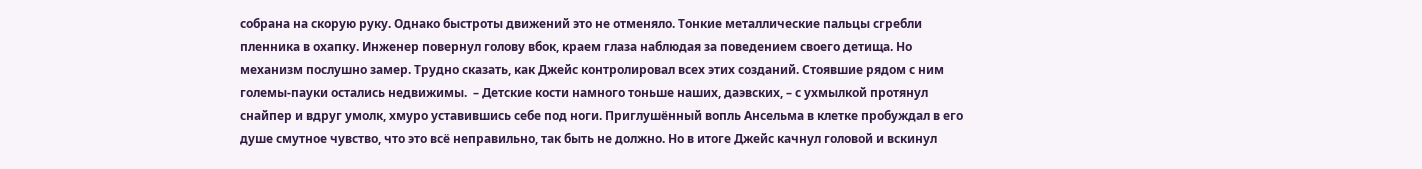собрана на скорую руку. Однако быстроты движений это не отменяло. Тонкие металлические пальцы сгребли пленника в охапку. Инженер повернул голову вбок, краем глаза наблюдая за поведением своего детища. Но механизм послушно замер. Трудно сказать, как Джейс контролировал всех этих созданий. Стоявшие рядом с ним големы-пауки остались недвижимы.  – Детские кости намного тоньше наших, даэвских, – с ухмылкой протянул снайпер и вдруг умолк, хмуро уставившись себе под ноги. Приглушённый вопль Ансельма в клетке пробуждал в его душе смутное чувство, что это всё неправильно, так быть не должно. Но в итоге Джейс качнул головой и вскинул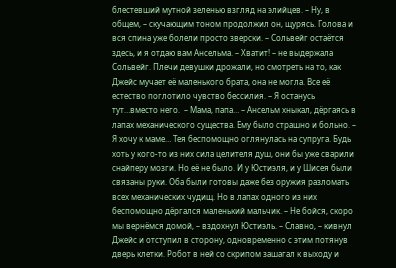блестевший мутной зеленью взгляд на элийцев. – Ну, в общем, – скучающим тоном продолжил он, щурясь. Голова и вся спина уже болели просто зверски. – Сольвейг остаётся здесь, и я отдаю вам Ансельма. – Хватит! – не выдержала Сольвейг. Плечи девушки дрожали, но смотреть на то, как Джейс мучает её маленького брата, она не могла. Все её естество поглотило чувство бессилия. – Я останусь тут…вместо него.  – Мама, папа… – Ансельм хныкал, дёргаясь в лапах механического существа. Ему было страшно и больно. – Я хочу к маме… Тея беспомощно оглянулась на супруга. Будь хоть у кого-то из них сила целителя душ, они бы уже сварили снайперу мозги. Но её не было. И у Юстиэля, и у Шисея были связаны руки. Оба были готовы даже без оружия разломать всех механических чудищ. Но в лапах одного из них беспомощно дёргался маленький мальчик. – Не бойся, скоро мы вернёмся домой, – вздохнул Юстиэль. – Славно, – кивнул Джейс и отступил в сторону, одновременно с этим потянув дверь клетки. Робот в ней со скрипом зашагал к выходу и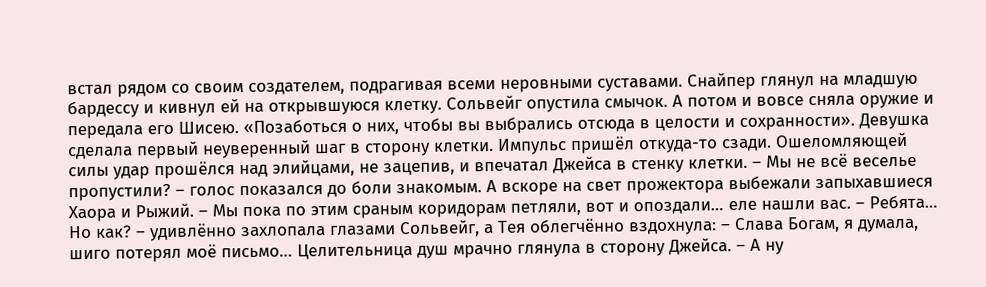встал рядом со своим создателем, подрагивая всеми неровными суставами. Снайпер глянул на младшую бардессу и кивнул ей на открывшуюся клетку. Сольвейг опустила смычок. А потом и вовсе сняла оружие и передала его Шисею. «Позаботься о них, чтобы вы выбрались отсюда в целости и сохранности». Девушка сделала первый неуверенный шаг в сторону клетки. Импульс пришёл откуда-то сзади. Ошеломляющей силы удар прошёлся над элийцами, не зацепив, и впечатал Джейса в стенку клетки. – Мы не всё веселье пропустили? – голос показался до боли знакомым. А вскоре на свет прожектора выбежали запыхавшиеся Хаора и Рыжий. – Мы пока по этим сраным коридорам петляли, вот и опоздали… еле нашли вас. – Ребята… Но как? – удивлённо захлопала глазами Сольвейг, а Тея облегчённо вздохнула: – Слава Богам, я думала, шиго потерял моё письмо… Целительница душ мрачно глянула в сторону Джейса. – А ну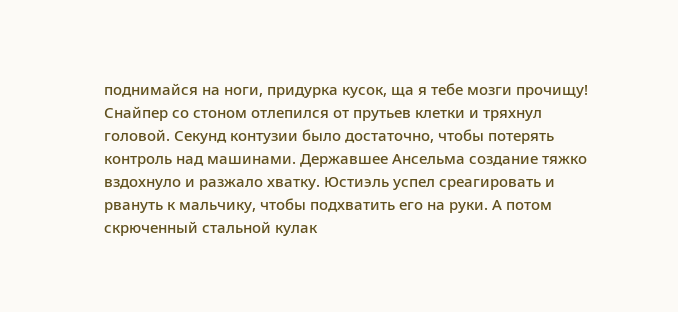поднимайся на ноги, придурка кусок, ща я тебе мозги прочищу! Снайпер со стоном отлепился от прутьев клетки и тряхнул головой. Секунд контузии было достаточно, чтобы потерять контроль над машинами. Державшее Ансельма создание тяжко вздохнуло и разжало хватку. Юстиэль успел среагировать и рвануть к мальчику, чтобы подхватить его на руки. А потом скрюченный стальной кулак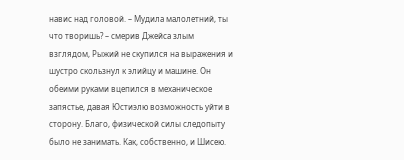навис над головой. – Мудила малолетний, ты что творишь? – смерив Джейса злым взглядом, Рыжий не скупился на выражения и шустро скользнул к элийцу и машине. Он обеими руками вцепился в механическое запястье, давая Юстиэлю возможность уйти в сторону. Благо, физической силы следопыту было не занимать. Как, собственно, и Шисею.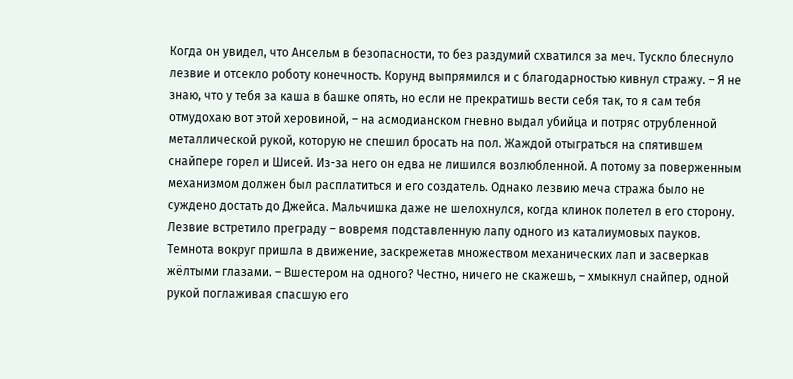Когда он увидел, что Ансельм в безопасности, то без раздумий схватился за меч. Тускло блеснуло лезвие и отсекло роботу конечность. Корунд выпрямился и с благодарностью кивнул стражу. – Я не знаю, что у тебя за каша в башке опять, но если не прекратишь вести себя так, то я сам тебя отмудохаю вот этой херовиной, – на асмодианском гневно выдал убийца и потряс отрубленной металлической рукой, которую не спешил бросать на пол. Жаждой отыграться на спятившем снайпере горел и Шисей. Из-за него он едва не лишился возлюбленной. А потому за поверженным механизмом должен был расплатиться и его создатель. Однако лезвию меча стража было не суждено достать до Джейса. Мальчишка даже не шелохнулся, когда клинок полетел в его сторону. Лезвие встретило преграду – вовремя подставленную лапу одного из каталиумовых пауков. Темнота вокруг пришла в движение, заскрежетав множеством механических лап и засверкав жёлтыми глазами. – Вшестером на одного? Честно, ничего не скажешь, – хмыкнул снайпер, одной рукой поглаживая спасшую его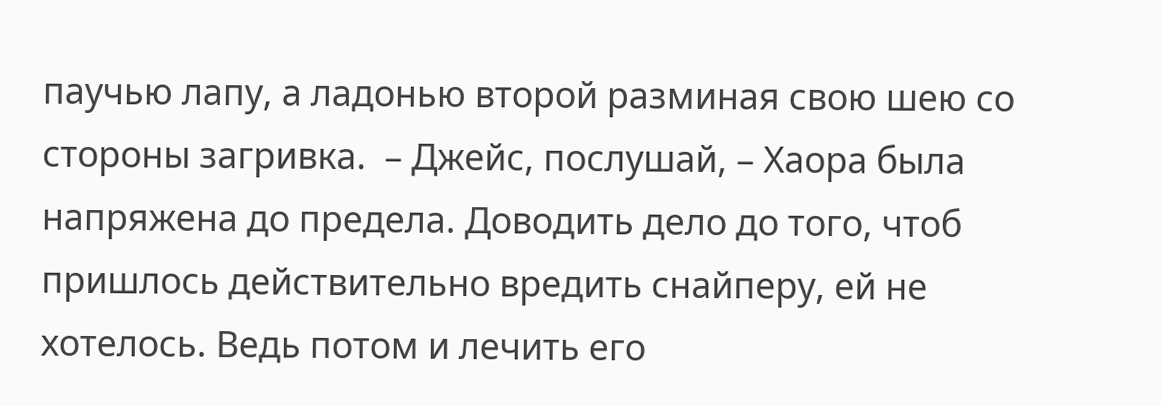паучью лапу, а ладонью второй разминая свою шею со стороны загривка.  – Джейс, послушай, – Хаора была напряжена до предела. Доводить дело до того, чтоб пришлось действительно вредить снайперу, ей не хотелось. Ведь потом и лечить его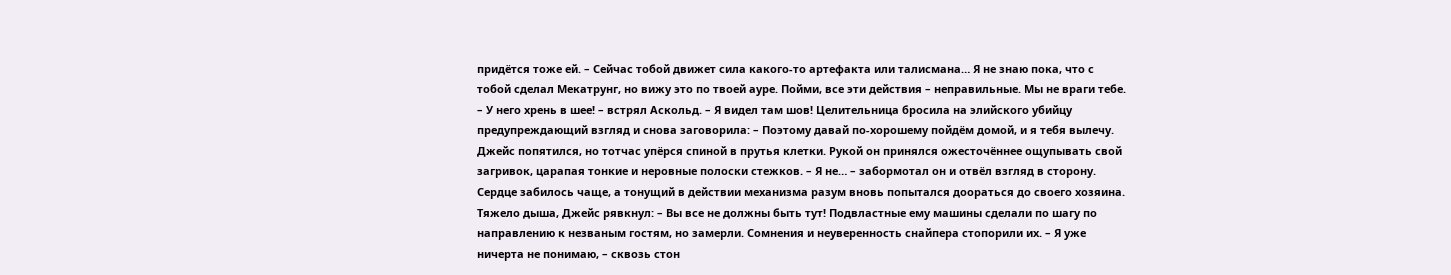придётся тоже ей. – Сейчас тобой движет сила какого-то артефакта или талисмана… Я не знаю пока, что с тобой сделал Мекатрунг, но вижу это по твоей ауре. Пойми, все эти действия – неправильные. Мы не враги тебе.  – У него хрень в шее! – встрял Аскольд. – Я видел там шов! Целительница бросила на элийского убийцу предупреждающий взгляд и снова заговорила: – Поэтому давай по-хорошему пойдём домой, и я тебя вылечу. Джейс попятился, но тотчас упёрся спиной в прутья клетки. Рукой он принялся ожесточённее ощупывать свой загривок, царапая тонкие и неровные полоски стежков. – Я не… – забормотал он и отвёл взгляд в сторону. Сердце забилось чаще, а тонущий в действии механизма разум вновь попытался доораться до своего хозяина. Тяжело дыша, Джейс рявкнул: – Вы все не должны быть тут! Подвластные ему машины сделали по шагу по направлению к незваным гостям, но замерли. Сомнения и неуверенность снайпера стопорили их. – Я уже ничерта не понимаю, – сквозь стон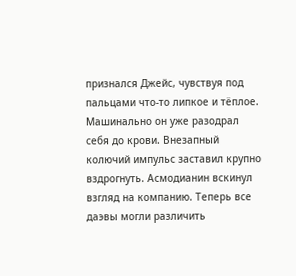признался Джейс, чувствуя под пальцами что-то липкое и тёплое. Машинально он уже разодрал себя до крови. Внезапный колючий импульс заставил крупно вздрогнуть. Асмодианин вскинул взгляд на компанию. Теперь все даэвы могли различить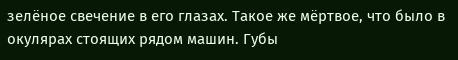зелёное свечение в его глазах. Такое же мёртвое, что было в окулярах стоящих рядом машин. Губы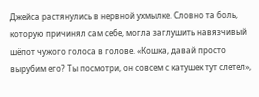Джейса растянулись в нервной ухмылке. Словно та боль, которую причинял сам себе, могла заглушить навязчивый шёпот чужого голоса в голове. «Кошка, давай просто вырубим его? Ты посмотри, он совсем с катушек тут слетел»,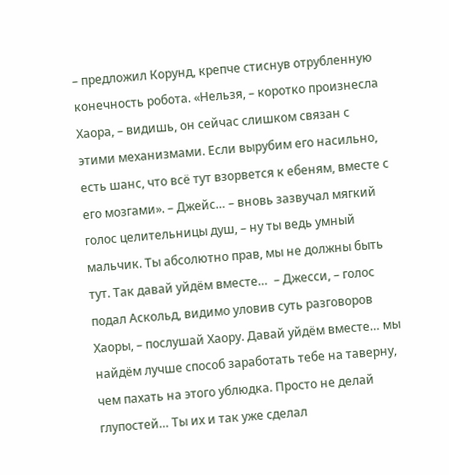– предложил Корунд, крепче стиснув отрубленную конечность робота. «Нельзя, – коротко произнесла Хаора, – видишь, он сейчас слишком связан с этими механизмами. Если вырубим его насильно, есть шанс, что всё тут взорвется к ебеням, вместе с его мозгами». – Джейс… – вновь зазвучал мягкий голос целительницы душ, – ну ты ведь умный мальчик. Ты абсолютно прав, мы не должны быть тут. Так давай уйдём вместе…  – Джесси, – голос подал Аскольд, видимо уловив суть разговоров Хаоры, – послушай Хаору. Давай уйдём вместе… мы найдём лучше способ заработать тебе на таверну, чем пахать на этого ублюдка. Просто не делай глупостей… Ты их и так уже сделал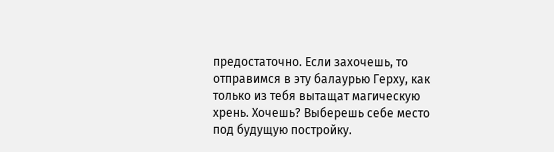предостаточно. Если захочешь, то отправимся в эту балаурью Герху, как только из тебя вытащат магическую хрень. Хочешь? Выберешь себе место под будущую постройку.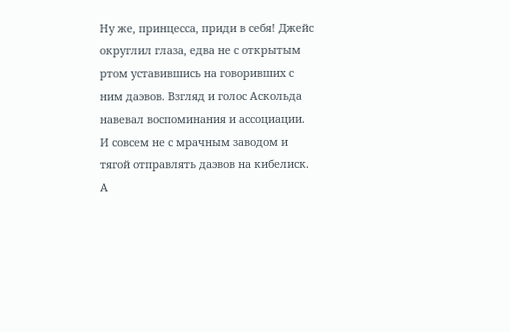Ну же, принцесса, приди в себя! Джейс округлил глаза, едва не с открытым ртом уставившись на говоривших с ним даэвов. Взгляд и голос Аскольда навевал воспоминания и ассоциации. И совсем не с мрачным заводом и тягой отправлять даэвов на кибелиск. А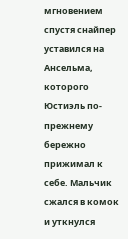мгновением спустя снайпер уставился на Ансельма, которого Юстиэль по-прежнему бережно прижимал к себе. Мальчик сжался в комок и уткнулся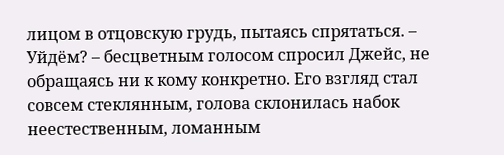лицом в отцовскую грудь, пытаясь спрятаться. – Уйдём? – бесцветным голосом спросил Джейс, не обращаясь ни к кому конкретно. Его взгляд стал совсем стеклянным, голова склонилась набок неестественным, ломанным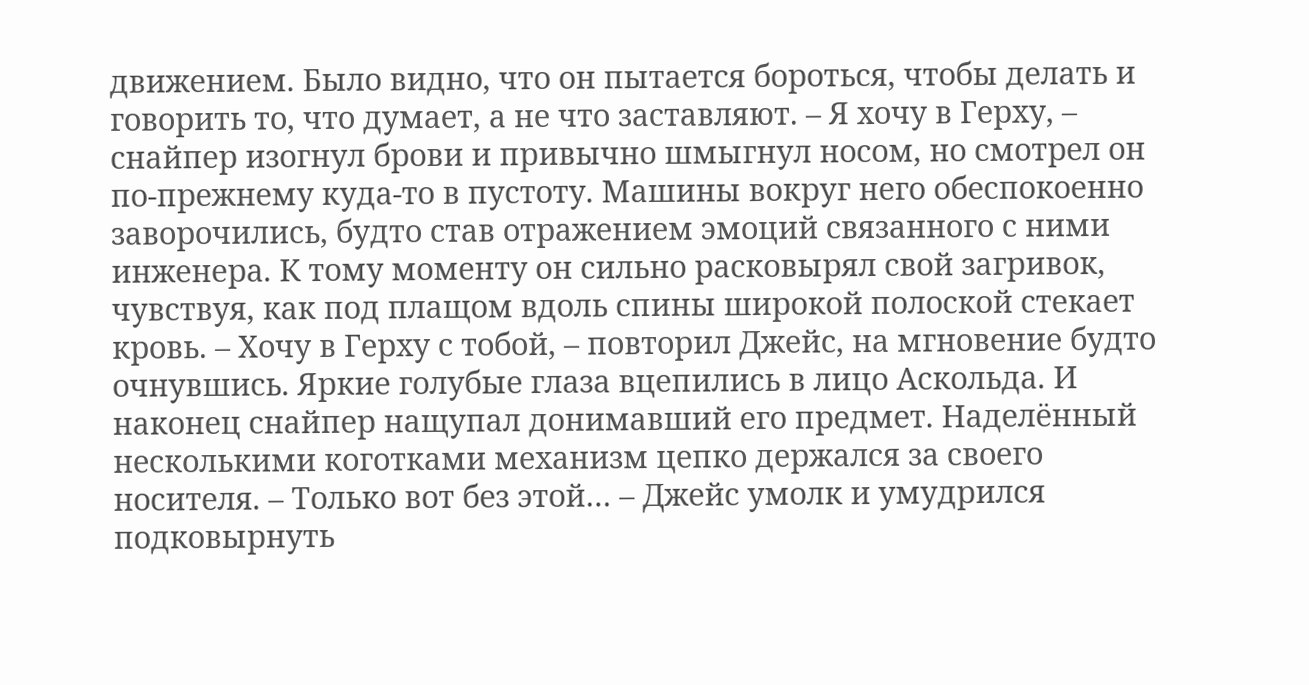движением. Было видно, что он пытается бороться, чтобы делать и говорить то, что думает, а не что заставляют. – Я хочу в Герху, – снайпер изогнул брови и привычно шмыгнул носом, но смотрел он по-прежнему куда-то в пустоту. Машины вокруг него обеспокоенно заворочились, будто став отражением эмоций связанного с ними инженера. К тому моменту он сильно расковырял свой загривок, чувствуя, как под плащом вдоль спины широкой полоской стекает кровь. – Хочу в Герху с тобой, – повторил Джейс, на мгновение будто очнувшись. Яркие голубые глаза вцепились в лицо Аскольда. И наконец снайпер нащупал донимавший его предмет. Наделённый несколькими коготками механизм цепко держался за своего носителя. – Только вот без этой… – Джейс умолк и умудрился подковырнуть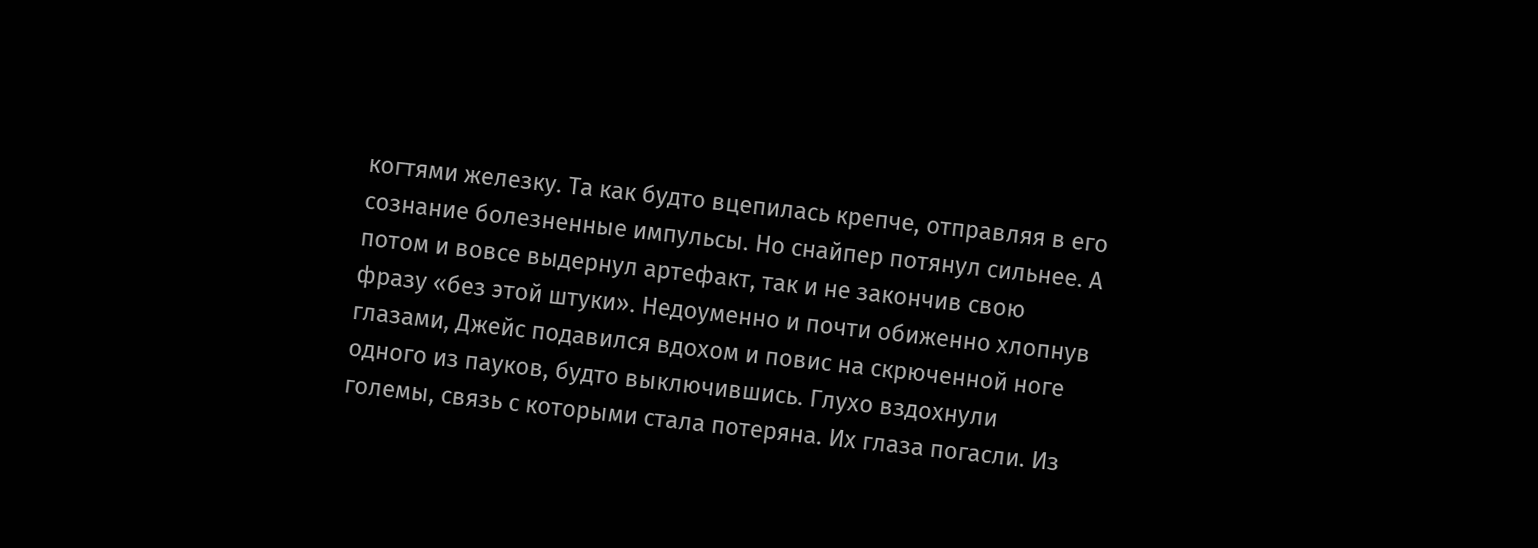когтями железку. Та как будто вцепилась крепче, отправляя в его сознание болезненные импульсы. Но снайпер потянул сильнее. А потом и вовсе выдернул артефакт, так и не закончив свою фразу «без этой штуки». Недоуменно и почти обиженно хлопнув глазами, Джейс подавился вдохом и повис на скрюченной ноге одного из пауков, будто выключившись. Глухо вздохнули големы, связь с которыми стала потеряна. Их глаза погасли. Из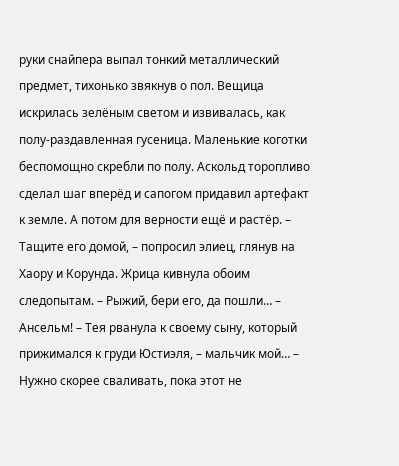руки снайпера выпал тонкий металлический предмет, тихонько звякнув о пол. Вещица искрилась зелёным светом и извивалась, как полу-раздавленная гусеница. Маленькие коготки беспомощно скребли по полу. Аскольд торопливо сделал шаг вперёд и сапогом придавил артефакт к земле. А потом для верности ещё и растёр. – Тащите его домой, – попросил элиец, глянув на Хаору и Корунда. Жрица кивнула обоим следопытам. – Рыжий, бери его, да пошли… – Ансельм! – Тея рванула к своему сыну, который прижимался к груди Юстиэля, – мальчик мой… – Нужно скорее сваливать, пока этот не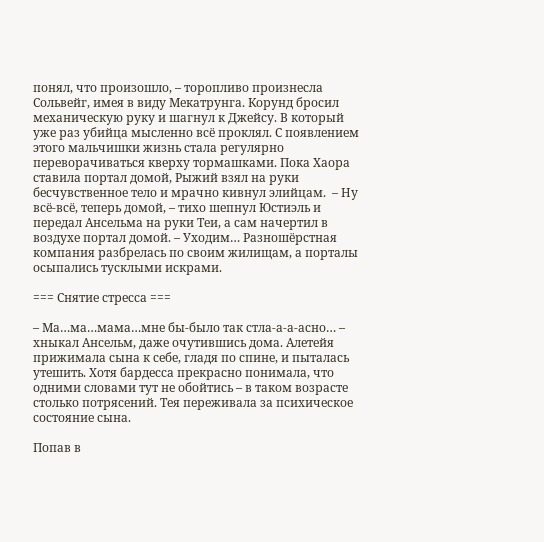понял, что произошло, – торопливо произнесла Сольвейг, имея в виду Мекатрунга. Корунд бросил механическую руку и шагнул к Джейсу. В который уже раз убийца мысленно всё проклял. С появлением этого мальчишки жизнь стала регулярно переворачиваться кверху тормашками. Пока Хаора ставила портал домой, Рыжий взял на руки бесчувственное тело и мрачно кивнул элийцам.  – Ну всё-всё, теперь домой, – тихо шепнул Юстиэль и передал Ансельма на руки Теи, а сам начертил в воздухе портал домой. – Уходим… Разношёрстная компания разбрелась по своим жилищам, а порталы осыпались тусклыми искрами.

=== Снятие стресса ===

– Ма…ма…мама…мне бы-было так стла-а-а-асно… – хныкал Ансельм, даже очутившись дома. Алетейя прижимала сына к себе, гладя по спине, и пыталась утешить. Хотя бардесса прекрасно понимала, что одними словами тут не обойтись – в таком возрасте столько потрясений. Тея переживала за психическое состояние сына.

Попав в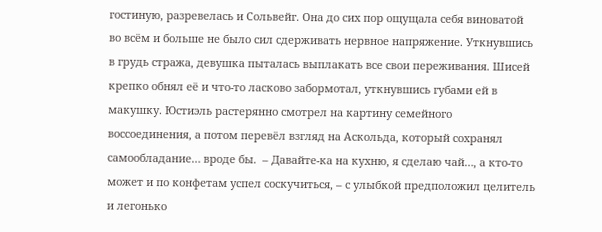гостиную, разревелась и Сольвейг. Она до сих пор ощущала себя виноватой во всём и больше не было сил сдерживать нервное напряжение. Уткнувшись в грудь стража, девушка пыталась выплакать все свои переживания. Шисей крепко обнял её и что-то ласково забормотал, уткнувшись губами ей в макушку. Юстиэль растерянно смотрел на картину семейного воссоединения, а потом перевёл взгляд на Аскольда, который сохранял самообладание… вроде бы.  – Давайте-ка на кухню, я сделаю чай…, а кто-то может и по конфетам успел соскучиться, – с улыбкой предположил целитель и легонько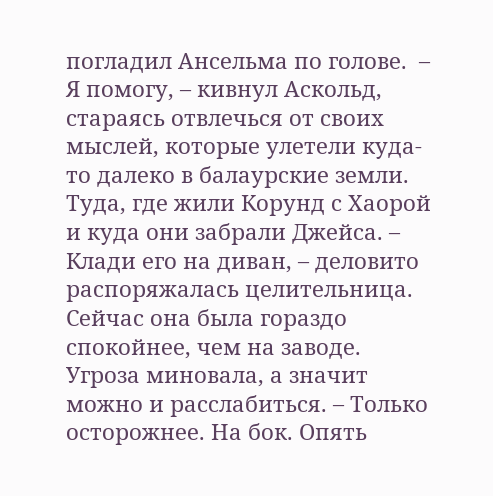погладил Ансельма по голове.  – Я помогу, – кивнул Аскольд, стараясь отвлечься от своих мыслей, которые улетели куда-то далеко в балаурские земли. Туда, где жили Корунд с Хаорой и куда они забрали Джейса. – Клади его на диван, – деловито распоряжалась целительница. Сейчас она была гораздо спокойнее, чем на заводе. Угроза миновала, а значит можно и расслабиться. – Только осторожнее. На бок. Опять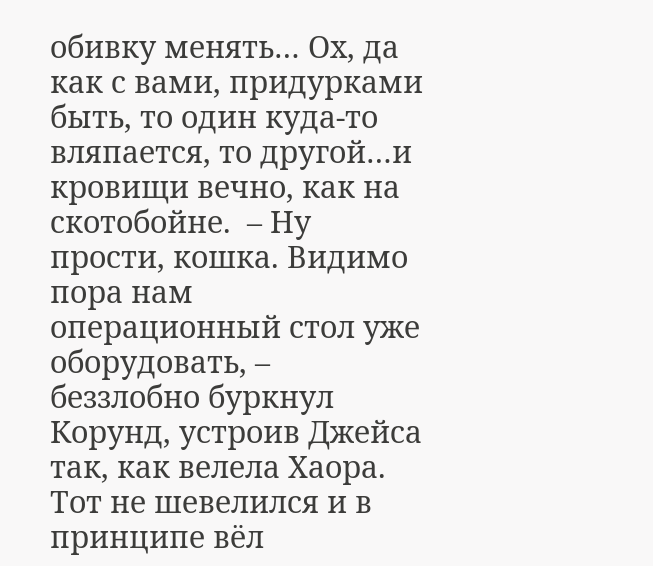обивку менять… Ох, да как с вами, придурками быть, то один куда-то вляпается, то другой…и кровищи вечно, как на скотобойне.  – Ну прости, кошка. Видимо пора нам операционный стол уже оборудовать, – беззлобно буркнул Корунд, устроив Джейса так, как велела Хаора. Тот не шевелился и в принципе вёл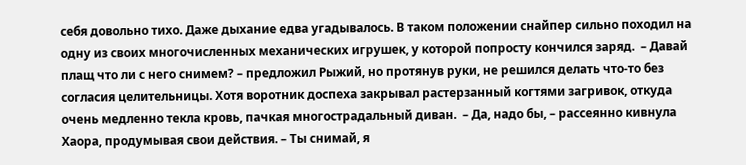себя довольно тихо. Даже дыхание едва угадывалось. В таком положении снайпер сильно походил на одну из своих многочисленных механических игрушек, у которой попросту кончился заряд.  – Давай плащ что ли с него снимем? – предложил Рыжий, но протянув руки, не решился делать что-то без согласия целительницы. Хотя воротник доспеха закрывал растерзанный когтями загривок, откуда очень медленно текла кровь, пачкая многострадальный диван.  – Да, надо бы, – рассеянно кивнула Хаора, продумывая свои действия. – Ты снимай, я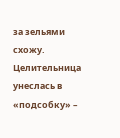за зельями схожу. Целительница унеслась в «подсобку» –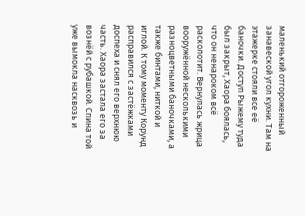маленький отгороженный занавеской угол кухни. Там на этажерке стояли все её баночки. Доступ Рыжему туда был закрыт, Хаора боялась, что он ненароком всё расколотит. Вернулась жрица вооружённой несколькими разноцветными баночками, а также бинтами, ниткой и иглой. К тому моменту Корунд расправился с застёжками доспеха и снял его верхнюю часть. Хаора застала его за вознёй с рубашкой. Спина той уже вымокла насквозь и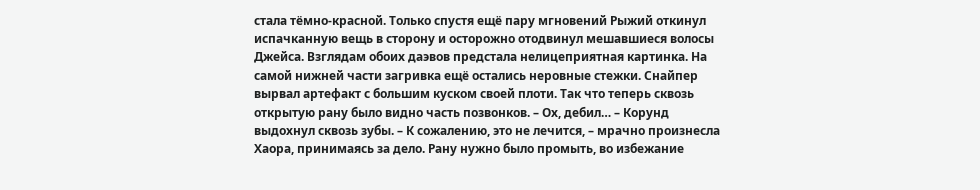стала тёмно-красной. Только спустя ещё пару мгновений Рыжий откинул испачканную вещь в сторону и осторожно отодвинул мешавшиеся волосы Джейса. Взглядам обоих даэвов предстала нелицеприятная картинка. На самой нижней части загривка ещё остались неровные стежки. Снайпер вырвал артефакт с большим куском своей плоти. Так что теперь сквозь открытую рану было видно часть позвонков. – Ох, дебил… – Корунд выдохнул сквозь зубы. – К сожалению, это не лечится, – мрачно произнесла Хаора, принимаясь за дело. Рану нужно было промыть, во избежание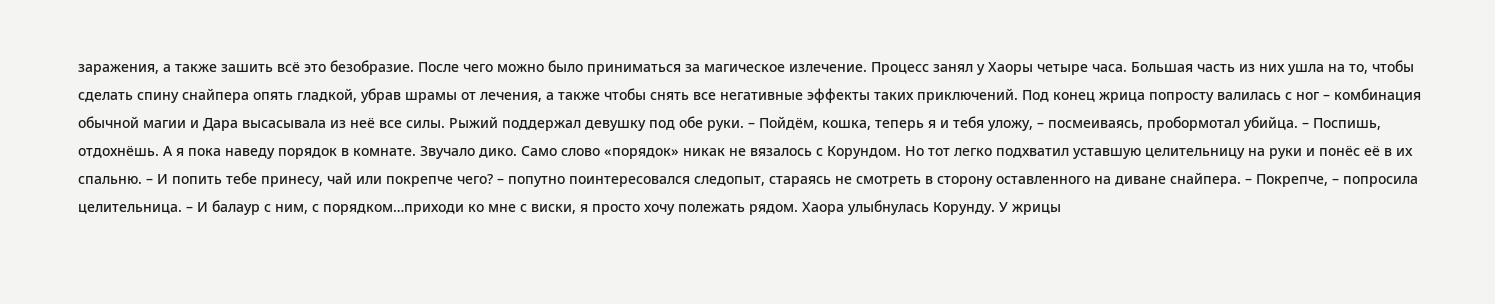заражения, а также зашить всё это безобразие. После чего можно было приниматься за магическое излечение. Процесс занял у Хаоры четыре часа. Большая часть из них ушла на то, чтобы сделать спину снайпера опять гладкой, убрав шрамы от лечения, а также чтобы снять все негативные эффекты таких приключений. Под конец жрица попросту валилась с ног – комбинация обычной магии и Дара высасывала из неё все силы. Рыжий поддержал девушку под обе руки. – Пойдём, кошка, теперь я и тебя уложу, – посмеиваясь, пробормотал убийца. – Поспишь, отдохнёшь. А я пока наведу порядок в комнате. Звучало дико. Само слово «порядок» никак не вязалось с Корундом. Но тот легко подхватил уставшую целительницу на руки и понёс её в их спальню. – И попить тебе принесу, чай или покрепче чего? – попутно поинтересовался следопыт, стараясь не смотреть в сторону оставленного на диване снайпера. – Покрепче, – попросила целительница. – И балаур с ним, с порядком…приходи ко мне с виски, я просто хочу полежать рядом. Хаора улыбнулась Корунду. У жрицы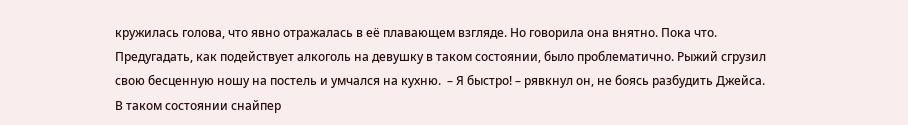кружилась голова, что явно отражалась в её плавающем взгляде. Но говорила она внятно. Пока что. Предугадать, как подействует алкоголь на девушку в таком состоянии, было проблематично. Рыжий сгрузил свою бесценную ношу на постель и умчался на кухню.  – Я быстро! – рявкнул он, не боясь разбудить Джейса. В таком состоянии снайпер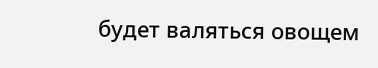будет валяться овощем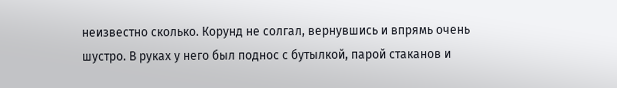неизвестно сколько. Корунд не солгал, вернувшись и впрямь очень шустро. В руках у него был поднос с бутылкой, парой стаканов и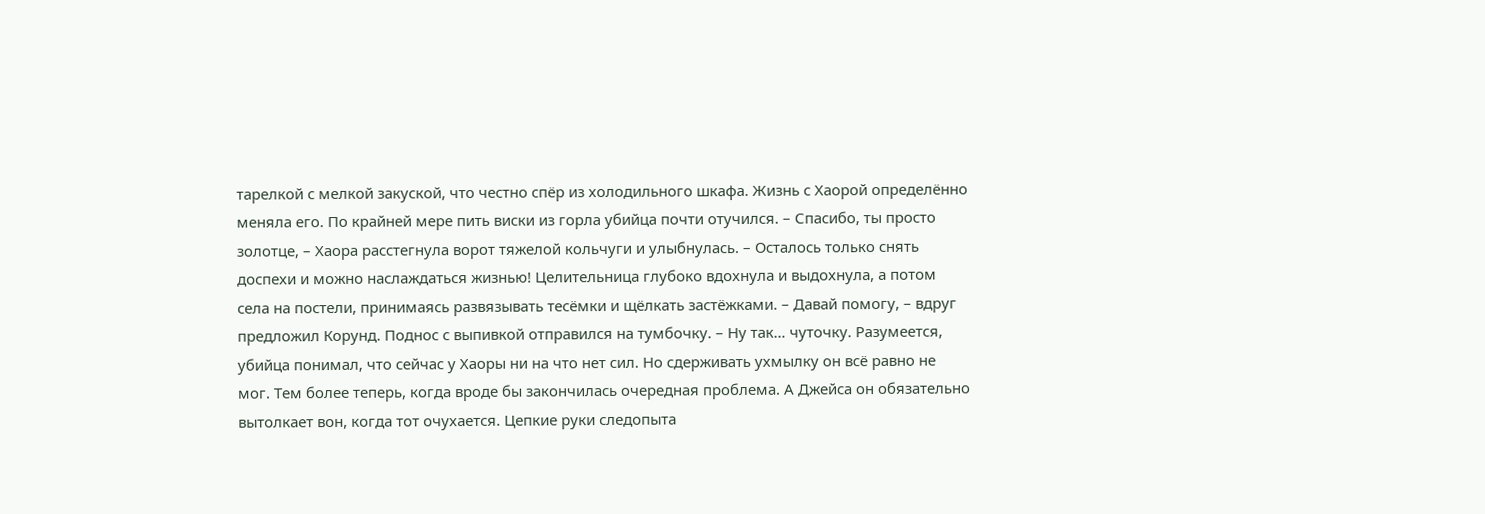тарелкой с мелкой закуской, что честно спёр из холодильного шкафа. Жизнь с Хаорой определённо меняла его. По крайней мере пить виски из горла убийца почти отучился. – Спасибо, ты просто золотце, – Хаора расстегнула ворот тяжелой кольчуги и улыбнулась. – Осталось только снять доспехи и можно наслаждаться жизнью! Целительница глубоко вдохнула и выдохнула, а потом села на постели, принимаясь развязывать тесёмки и щёлкать застёжками. – Давай помогу, – вдруг предложил Корунд. Поднос с выпивкой отправился на тумбочку. – Ну так… чуточку. Разумеется, убийца понимал, что сейчас у Хаоры ни на что нет сил. Но сдерживать ухмылку он всё равно не мог. Тем более теперь, когда вроде бы закончилась очередная проблема. А Джейса он обязательно вытолкает вон, когда тот очухается. Цепкие руки следопыта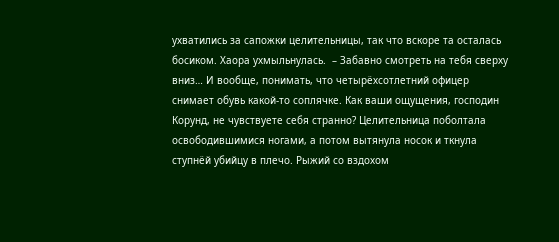ухватились за сапожки целительницы, так что вскоре та осталась босиком. Хаора ухмыльнулась.  – Забавно смотреть на тебя сверху вниз… И вообще, понимать, что четырёхсотлетний офицер снимает обувь какой-то соплячке. Как ваши ощущения, господин Корунд, не чувствуете себя странно? Целительница поболтала освободившимися ногами, а потом вытянула носок и ткнула ступнёй убийцу в плечо. Рыжий со вздохом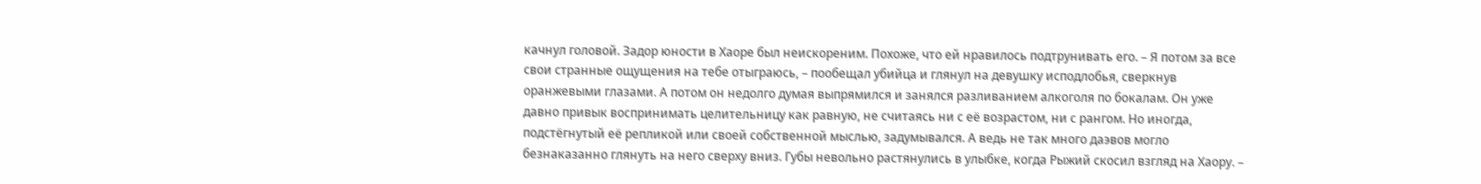качнул головой. Задор юности в Хаоре был неискореним. Похоже, что ей нравилось подтрунивать его. – Я потом за все свои странные ощущения на тебе отыграюсь, – пообещал убийца и глянул на девушку исподлобья, сверкнув оранжевыми глазами. А потом он недолго думая выпрямился и занялся разливанием алкоголя по бокалам. Он уже давно привык воспринимать целительницу как равную, не считаясь ни с её возрастом, ни с рангом. Но иногда, подстёгнутый её репликой или своей собственной мыслью, задумывался. А ведь не так много даэвов могло безнаказанно глянуть на него сверху вниз. Губы невольно растянулись в улыбке, когда Рыжий скосил взгляд на Хаору. –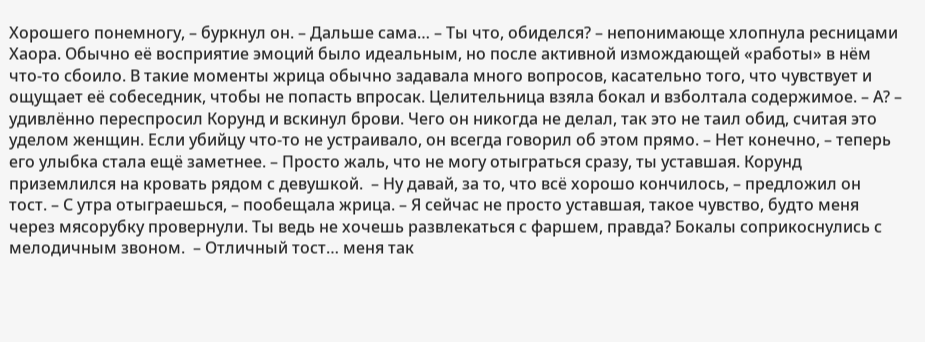Хорошего понемногу, – буркнул он. – Дальше сама… – Ты что, обиделся? – непонимающе хлопнула ресницами Хаора. Обычно её восприятие эмоций было идеальным, но после активной измождающей «работы» в нём что-то сбоило. В такие моменты жрица обычно задавала много вопросов, касательно того, что чувствует и ощущает её собеседник, чтобы не попасть впросак. Целительница взяла бокал и взболтала содержимое. – А? – удивлённо переспросил Корунд и вскинул брови. Чего он никогда не делал, так это не таил обид, считая это уделом женщин. Если убийцу что-то не устраивало, он всегда говорил об этом прямо. – Нет конечно, – теперь его улыбка стала ещё заметнее. – Просто жаль, что не могу отыграться сразу, ты уставшая. Корунд приземлился на кровать рядом с девушкой.  – Ну давай, за то, что всё хорошо кончилось, – предложил он тост. – С утра отыграешься, – пообещала жрица. – Я сейчас не просто уставшая, такое чувство, будто меня через мясорубку провернули. Ты ведь не хочешь развлекаться с фаршем, правда? Бокалы соприкоснулись с мелодичным звоном.  – Отличный тост… меня так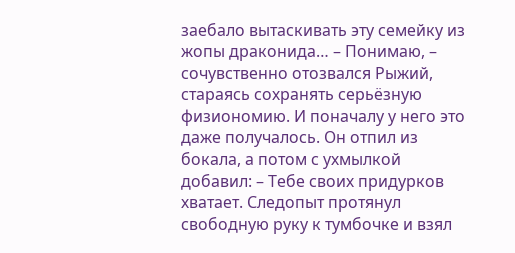заебало вытаскивать эту семейку из жопы драконида… – Понимаю, – сочувственно отозвался Рыжий, стараясь сохранять серьёзную физиономию. И поначалу у него это даже получалось. Он отпил из бокала, а потом с ухмылкой добавил: – Тебе своих придурков хватает. Следопыт протянул свободную руку к тумбочке и взял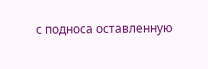с подноса оставленную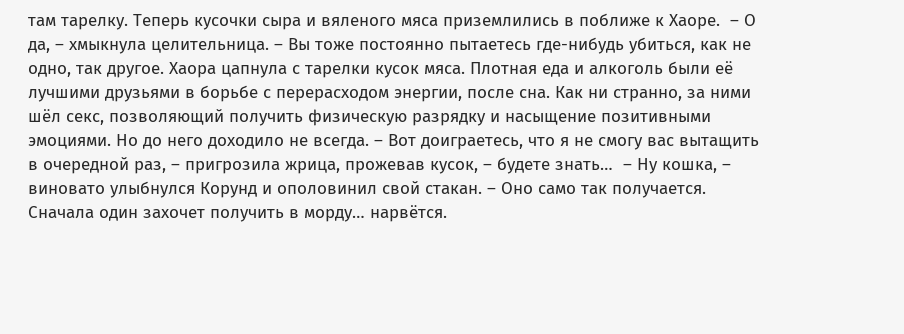там тарелку. Теперь кусочки сыра и вяленого мяса приземлились в поближе к Хаоре.  – О да, – хмыкнула целительница. – Вы тоже постоянно пытаетесь где-нибудь убиться, как не одно, так другое. Хаора цапнула с тарелки кусок мяса. Плотная еда и алкоголь были её лучшими друзьями в борьбе с перерасходом энергии, после сна. Как ни странно, за ними шёл секс, позволяющий получить физическую разрядку и насыщение позитивными эмоциями. Но до него доходило не всегда. – Вот доиграетесь, что я не смогу вас вытащить в очередной раз, – пригрозила жрица, прожевав кусок, – будете знать…  – Ну кошка, – виновато улыбнулся Корунд и ополовинил свой стакан. – Оно само так получается. Сначала один захочет получить в морду… нарвётся.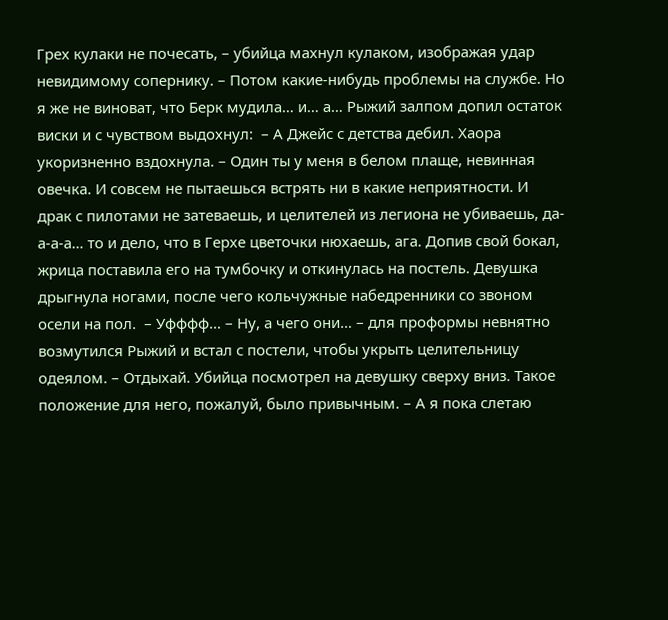Грех кулаки не почесать, – убийца махнул кулаком, изображая удар невидимому сопернику. – Потом какие-нибудь проблемы на службе. Но я же не виноват, что Берк мудила… и… а… Рыжий залпом допил остаток виски и с чувством выдохнул:  – А Джейс с детства дебил. Хаора укоризненно вздохнула. – Один ты у меня в белом плаще, невинная овечка. И совсем не пытаешься встрять ни в какие неприятности. И драк с пилотами не затеваешь, и целителей из легиона не убиваешь, да-а-а-а… то и дело, что в Герхе цветочки нюхаешь, ага. Допив свой бокал, жрица поставила его на тумбочку и откинулась на постель. Девушка дрыгнула ногами, после чего кольчужные набедренники со звоном осели на пол.  – Уфффф… – Ну, а чего они… – для проформы невнятно возмутился Рыжий и встал с постели, чтобы укрыть целительницу одеялом. – Отдыхай. Убийца посмотрел на девушку сверху вниз. Такое положение для него, пожалуй, было привычным. – А я пока слетаю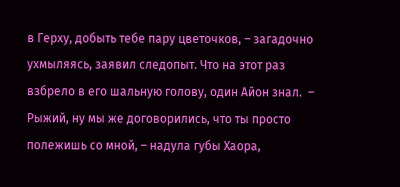в Герху, добыть тебе пару цветочков, – загадочно ухмыляясь, заявил следопыт. Что на этот раз взбрело в его шальную голову, один Айон знал.  – Рыжий, ну мы же договорились, что ты просто полежишь со мной, – надула губы Хаора,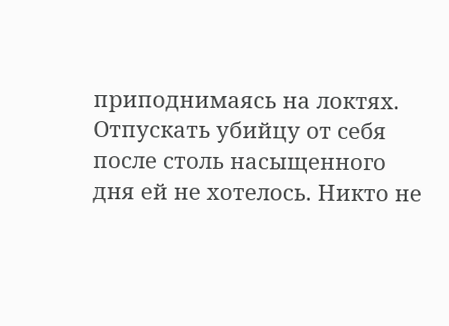приподнимаясь на локтях. Отпускать убийцу от себя после столь насыщенного дня ей не хотелось. Никто не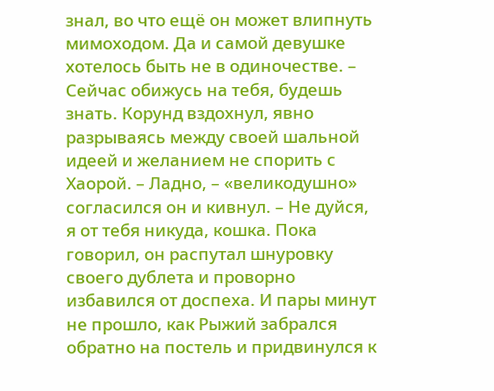знал, во что ещё он может влипнуть мимоходом. Да и самой девушке хотелось быть не в одиночестве. – Сейчас обижусь на тебя, будешь знать. Корунд вздохнул, явно разрываясь между своей шальной идеей и желанием не спорить с Хаорой. – Ладно, – «великодушно» согласился он и кивнул. – Не дуйся, я от тебя никуда, кошка. Пока говорил, он распутал шнуровку своего дублета и проворно избавился от доспеха. И пары минут не прошло, как Рыжий забрался обратно на постель и придвинулся к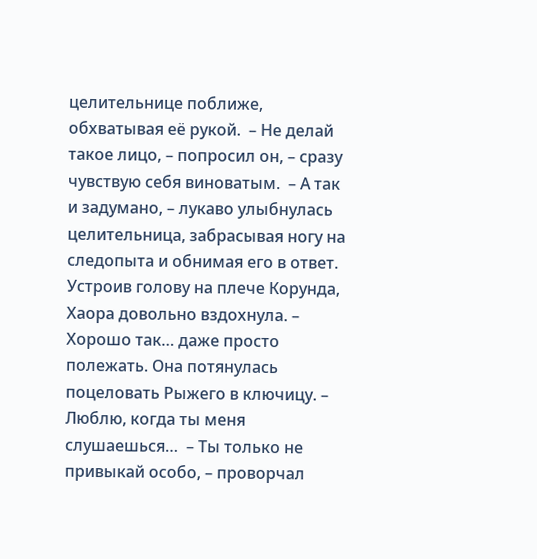целительнице поближе, обхватывая её рукой.  – Не делай такое лицо, – попросил он, – сразу чувствую себя виноватым.  – А так и задумано, – лукаво улыбнулась целительница, забрасывая ногу на следопыта и обнимая его в ответ. Устроив голову на плече Корунда, Хаора довольно вздохнула. – Хорошо так… даже просто полежать. Она потянулась поцеловать Рыжего в ключицу. – Люблю, когда ты меня слушаешься…  – Ты только не привыкай особо, – проворчал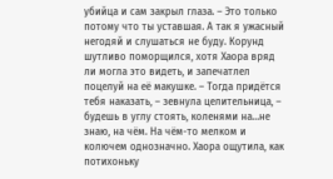убийца и сам закрыл глаза. – Это только потому что ты уставшая. А так я ужасный негодяй и слушаться не буду. Корунд шутливо поморщился, хотя Хаора вряд ли могла это видеть, и запечатлел поцелуй на её макушке. – Тогда придётся тебя наказать, – зевнула целительница, – будешь в углу стоять, коленями на…не знаю, на чём. На чём-то мелком и колючем однозначно. Хаора ощутила, как потихоньку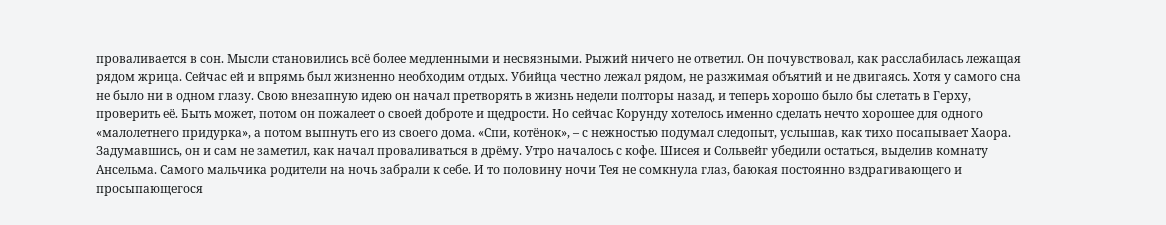проваливается в сон. Мысли становились всё более медленными и несвязными. Рыжий ничего не ответил. Он почувствовал, как расслабилась лежащая рядом жрица. Сейчас ей и впрямь был жизненно необходим отдых. Убийца честно лежал рядом, не разжимая объятий и не двигаясь. Хотя у самого сна не было ни в одном глазу. Свою внезапную идею он начал претворять в жизнь недели полторы назад, и теперь хорошо было бы слетать в Герху, проверить её. Быть может, потом он пожалеет о своей доброте и щедрости. Но сейчас Корунду хотелось именно сделать нечто хорошее для одного «малолетнего придурка», а потом выпнуть его из своего дома. «Спи, котёнок», – с нежностью подумал следопыт, услышав, как тихо посапывает Хаора. Задумавшись, он и сам не заметил, как начал проваливаться в дрёму. Утро началось с кофе. Шисея и Сольвейг убедили остаться, выделив комнату Ансельма. Самого мальчика родители на ночь забрали к себе. И то половину ночи Тея не сомкнула глаз, баюкая постоянно вздрагивающего и просыпающегося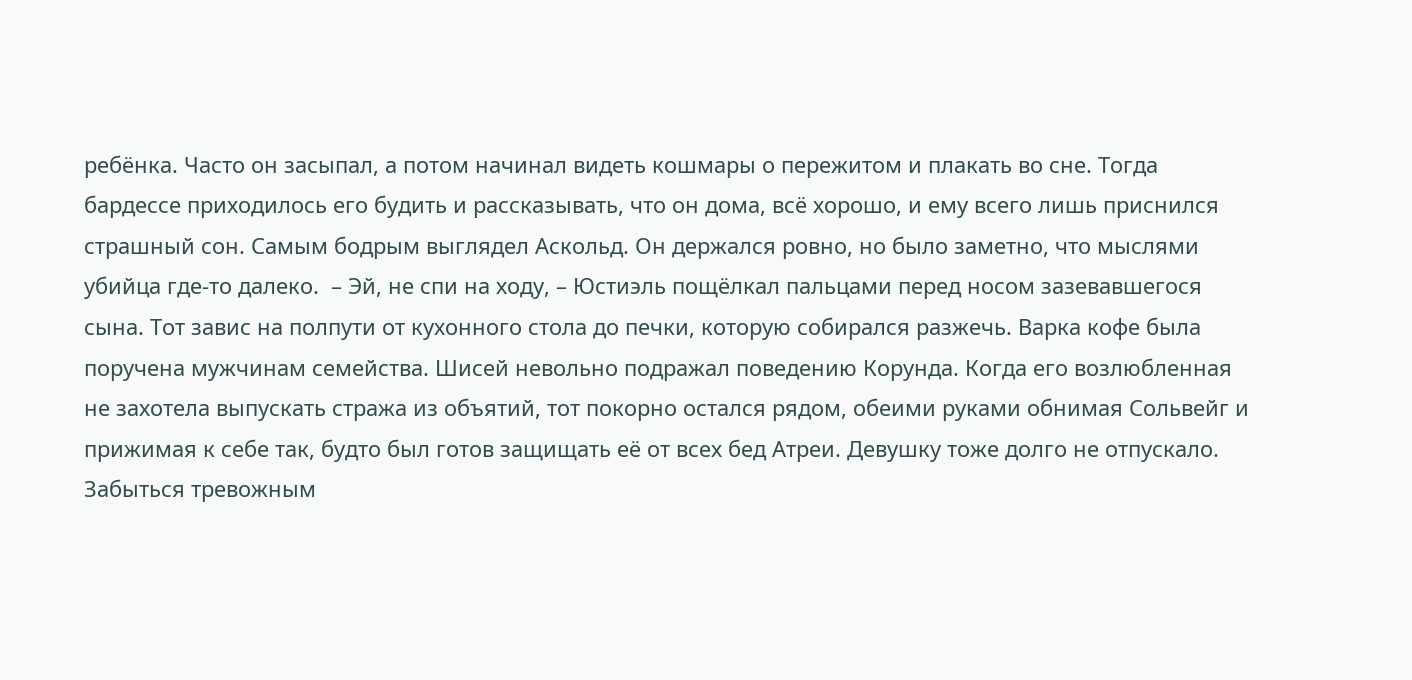ребёнка. Часто он засыпал, а потом начинал видеть кошмары о пережитом и плакать во сне. Тогда бардессе приходилось его будить и рассказывать, что он дома, всё хорошо, и ему всего лишь приснился страшный сон. Самым бодрым выглядел Аскольд. Он держался ровно, но было заметно, что мыслями убийца где-то далеко.  – Эй, не спи на ходу, – Юстиэль пощёлкал пальцами перед носом зазевавшегося сына. Тот завис на полпути от кухонного стола до печки, которую собирался разжечь. Варка кофе была поручена мужчинам семейства. Шисей невольно подражал поведению Корунда. Когда его возлюбленная не захотела выпускать стража из объятий, тот покорно остался рядом, обеими руками обнимая Сольвейг и прижимая к себе так, будто был готов защищать её от всех бед Атреи. Девушку тоже долго не отпускало. Забыться тревожным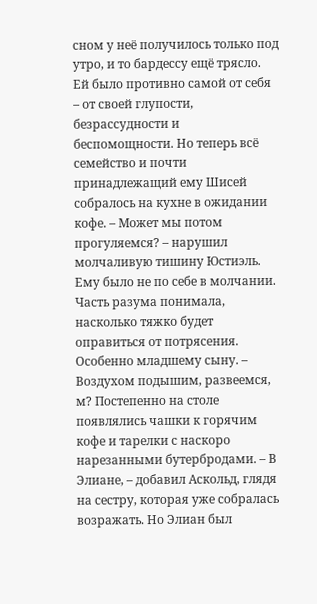сном у неё получилось только под утро, и то бардессу ещё трясло. Ей было противно самой от себя – от своей глупости, безрассудности и беспомощности. Но теперь всё семейство и почти принадлежащий ему Шисей собралось на кухне в ожидании кофе. – Может мы потом прогуляемся? – нарушил молчаливую тишину Юстиэль. Ему было не по себе в молчании. Часть разума понимала, насколько тяжко будет оправиться от потрясения. Особенно младшему сыну. – Воздухом подышим, развеемся, м? Постепенно на столе появлялись чашки к горячим кофе и тарелки с наскоро нарезанными бутербродами. – В Элиане, – добавил Аскольд, глядя на сестру, которая уже собралась возражать. Но Элиан был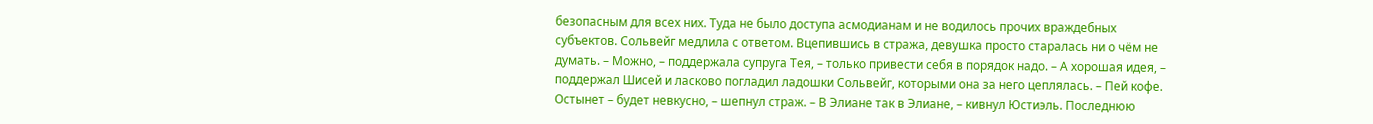безопасным для всех них. Туда не было доступа асмодианам и не водилось прочих враждебных субъектов. Сольвейг медлила с ответом. Вцепившись в стража, девушка просто старалась ни о чём не думать. – Можно, – поддержала супруга Тея, – только привести себя в порядок надо. – А хорошая идея, – поддержал Шисей и ласково погладил ладошки Сольвейг, которыми она за него цеплялась. – Пей кофе. Остынет – будет невкусно, – шепнул страж. – В Элиане так в Элиане, – кивнул Юстиэль. Последнюю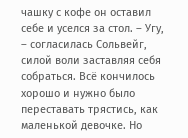чашку с кофе он оставил себе и уселся за стол. – Угу, – согласилась Сольвейг, силой воли заставляя себя собраться. Всё кончилось хорошо и нужно было переставать трястись, как маленькой девочке. Но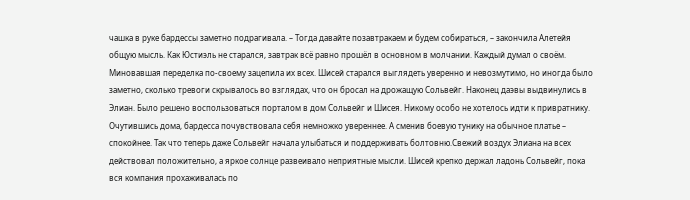чашка в руке бардессы заметно подрагивала. – Тогда давайте позавтракаем и будем собираться, – закончила Алетейя общую мысль. Как Юстиэль не старался, завтрак всё равно прошёл в основном в молчании. Каждый думал о своём. Миновавшая переделка по-своему зацепила их всех. Шисей старался выглядеть уверенно и невозмутимо, но иногда было заметно, сколько тревоги скрывалось во взглядах, что он бросал на дрожащую Сольвейг. Наконец даэвы выдвинулись в Элиан. Было решено воспользоваться порталом в дом Сольвейг и Шисея. Никому особо не хотелось идти к привратнику. Очутившись дома, бардесса почувствовала себя немножко увереннее. А сменив боевую тунику на обычное платье – спокойнее. Так что теперь даже Сольвейг начала улыбаться и поддерживать болтовню.Свежий воздух Элиана на всех действовал положительно, а яркое солнце развеивало неприятные мысли. Шисей крепко держал ладонь Сольвейг, пока вся компания прохаживалась по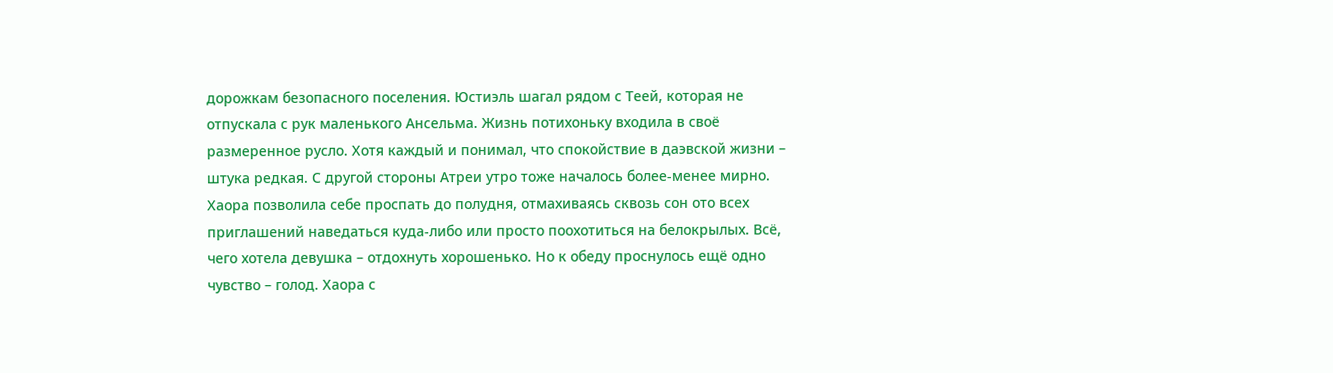дорожкам безопасного поселения. Юстиэль шагал рядом с Теей, которая не отпускала с рук маленького Ансельма. Жизнь потихоньку входила в своё размеренное русло. Хотя каждый и понимал, что спокойствие в даэвской жизни – штука редкая. С другой стороны Атреи утро тоже началось более-менее мирно. Хаора позволила себе проспать до полудня, отмахиваясь сквозь сон ото всех приглашений наведаться куда-либо или просто поохотиться на белокрылых. Всё, чего хотела девушка – отдохнуть хорошенько. Но к обеду проснулось ещё одно чувство – голод. Хаора с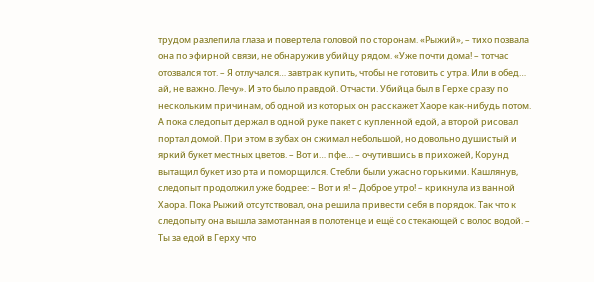трудом разлепила глаза и повертела головой по сторонам. «Рыжий», – тихо позвала она по эфирной связи, не обнаружив убийцу рядом. «Уже почти дома! – тотчас отозвался тот. – Я отлучался… завтрак купить, чтобы не готовить с утра. Или в обед… ай, не важно. Лечу». И это было правдой. Отчасти. Убийца был в Герхе сразу по нескольким причинам, об одной из которых он расскажет Хаоре как-нибудь потом. А пока следопыт держал в одной руке пакет с купленной едой, а второй рисовал портал домой. При этом в зубах он сжимал небольшой, но довольно душистый и яркий букет местных цветов. – Вот и… пфе… – очутившись в прихожей, Корунд вытащил букет изо рта и поморщился. Стебли были ужасно горькими. Кашлянув, следопыт продолжил уже бодрее: – Вот и я! – Доброе утро! – крикнула из ванной Хаора. Пока Рыжий отсутствовал, она решила привести себя в порядок. Так что к следопыту она вышла замотанная в полотенце и ещё со стекающей с волос водой. – Ты за едой в Герху что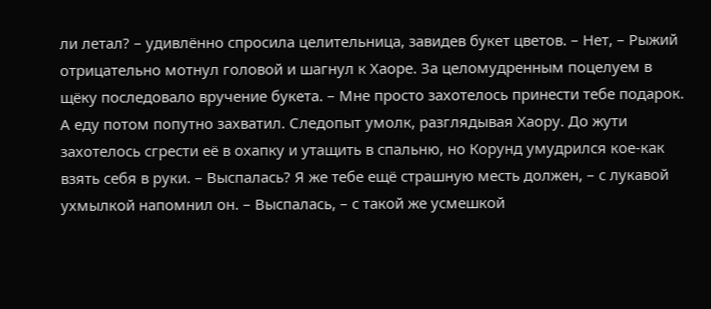ли летал? – удивлённо спросила целительница, завидев букет цветов. – Нет, – Рыжий отрицательно мотнул головой и шагнул к Хаоре. За целомудренным поцелуем в щёку последовало вручение букета. – Мне просто захотелось принести тебе подарок. А еду потом попутно захватил. Следопыт умолк, разглядывая Хаору. До жути захотелось сгрести её в охапку и утащить в спальню, но Корунд умудрился кое-как взять себя в руки. – Выспалась? Я же тебе ещё страшную месть должен, – с лукавой ухмылкой напомнил он. – Выспалась, – с такой же усмешкой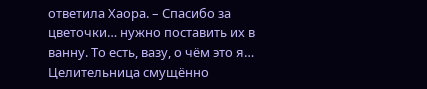ответила Хаора. – Спасибо за цветочки… нужно поставить их в ванну. То есть, вазу, о чём это я… Целительница смущённо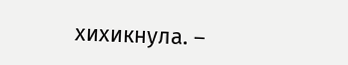хихикнула. –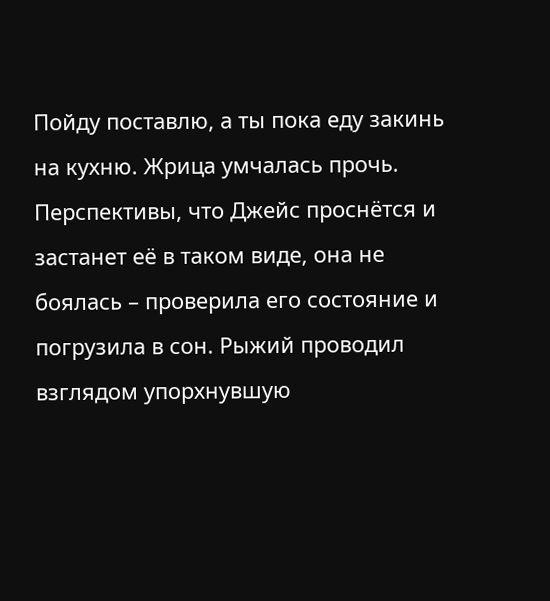Пойду поставлю, а ты пока еду закинь на кухню. Жрица умчалась прочь. Перспективы, что Джейс проснётся и застанет её в таком виде, она не боялась – проверила его состояние и погрузила в сон. Рыжий проводил взглядом упорхнувшую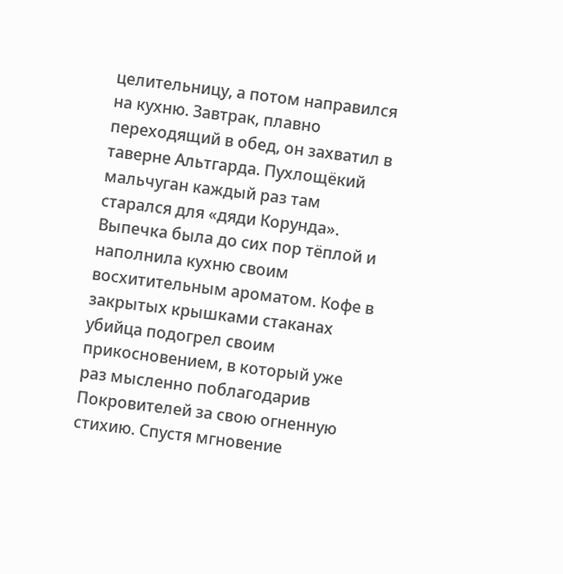целительницу, а потом направился на кухню. Завтрак, плавно переходящий в обед, он захватил в таверне Альтгарда. Пухлощёкий мальчуган каждый раз там старался для «дяди Корунда». Выпечка была до сих пор тёплой и наполнила кухню своим восхитительным ароматом. Кофе в закрытых крышками стаканах убийца подогрел своим прикосновением, в который уже раз мысленно поблагодарив Покровителей за свою огненную стихию. Спустя мгновение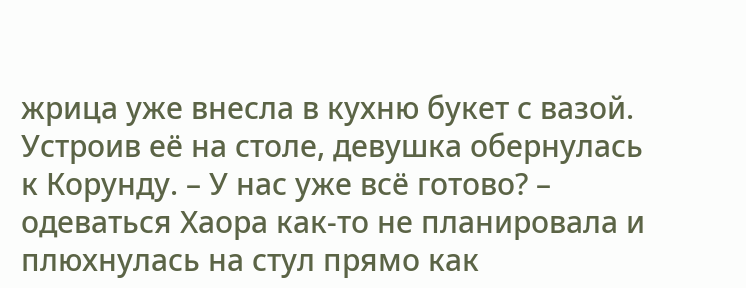жрица уже внесла в кухню букет с вазой. Устроив её на столе, девушка обернулась к Корунду. – У нас уже всё готово? – одеваться Хаора как-то не планировала и плюхнулась на стул прямо как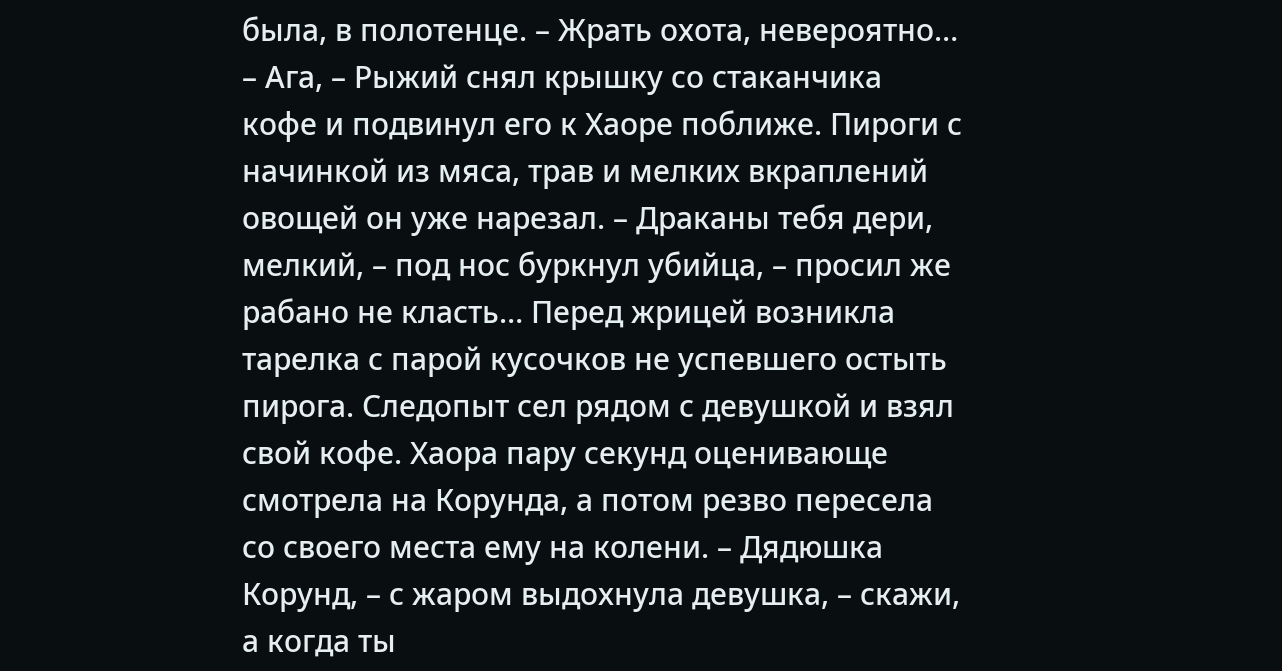была, в полотенце. – Жрать охота, невероятно… – Ага, – Рыжий снял крышку со стаканчика кофе и подвинул его к Хаоре поближе. Пироги с начинкой из мяса, трав и мелких вкраплений овощей он уже нарезал. – Драканы тебя дери, мелкий, – под нос буркнул убийца, – просил же рабано не класть… Перед жрицей возникла тарелка с парой кусочков не успевшего остыть пирога. Следопыт сел рядом с девушкой и взял свой кофе. Хаора пару секунд оценивающе смотрела на Корунда, а потом резво пересела со своего места ему на колени. – Дядюшка Корунд, – с жаром выдохнула девушка, – скажи, а когда ты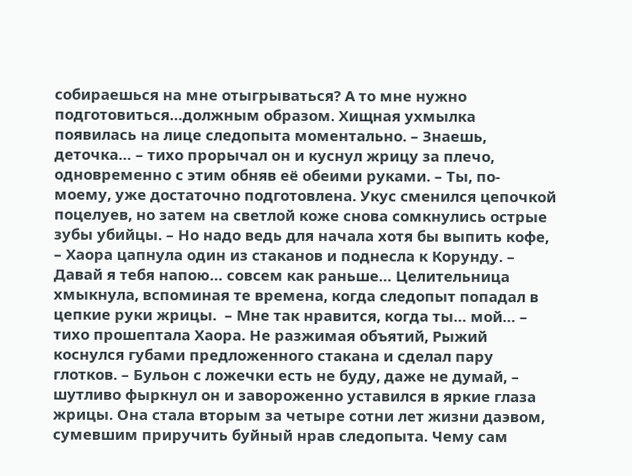собираешься на мне отыгрываться? А то мне нужно подготовиться…должным образом. Хищная ухмылка появилась на лице следопыта моментально. – Знаешь, деточка… – тихо прорычал он и куснул жрицу за плечо, одновременно с этим обняв её обеими руками. – Ты, по-моему, уже достаточно подготовлена. Укус сменился цепочкой поцелуев, но затем на светлой коже снова сомкнулись острые зубы убийцы. – Но надо ведь для начала хотя бы выпить кофе, – Хаора цапнула один из стаканов и поднесла к Корунду. – Давай я тебя напою… совсем как раньше… Целительница хмыкнула, вспоминая те времена, когда следопыт попадал в цепкие руки жрицы.  – Мне так нравится, когда ты… мой… – тихо прошептала Хаора. Не разжимая объятий, Рыжий коснулся губами предложенного стакана и сделал пару глотков. – Бульон с ложечки есть не буду, даже не думай, – шутливо фыркнул он и завороженно уставился в яркие глаза жрицы. Она стала вторым за четыре сотни лет жизни даэвом, сумевшим приручить буйный нрав следопыта. Чему сам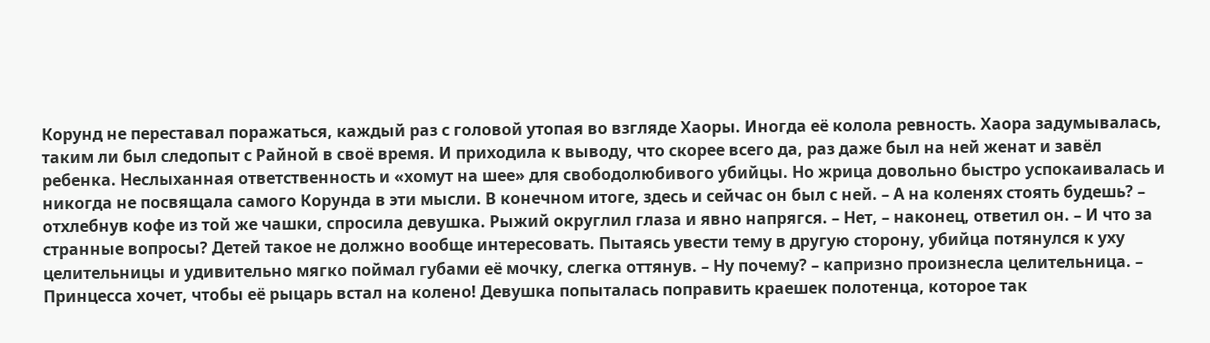Корунд не переставал поражаться, каждый раз с головой утопая во взгляде Хаоры. Иногда её колола ревность. Хаора задумывалась, таким ли был следопыт с Райной в своё время. И приходила к выводу, что скорее всего да, раз даже был на ней женат и завёл ребенка. Неслыханная ответственность и «хомут на шее» для свободолюбивого убийцы. Но жрица довольно быстро успокаивалась и никогда не посвящала самого Корунда в эти мысли. В конечном итоге, здесь и сейчас он был с ней. – А на коленях стоять будешь? – отхлебнув кофе из той же чашки, спросила девушка. Рыжий округлил глаза и явно напрягся. – Нет, – наконец, ответил он. – И что за странные вопросы? Детей такое не должно вообще интересовать. Пытаясь увести тему в другую сторону, убийца потянулся к уху целительницы и удивительно мягко поймал губами её мочку, слегка оттянув. – Ну почему? – капризно произнесла целительница. – Принцесса хочет, чтобы её рыцарь встал на колено! Девушка попыталась поправить краешек полотенца, которое так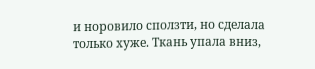и норовило сползти, но сделала только хуже. Ткань упала вниз,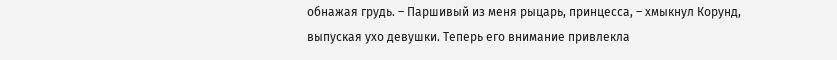обнажая грудь. – Паршивый из меня рыцарь, принцесса, – хмыкнул Корунд, выпуская ухо девушки. Теперь его внимание привлекла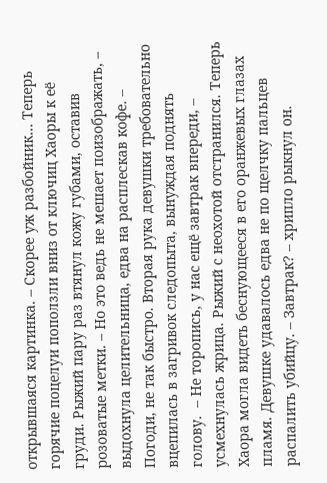открывшаяся картинка. – Скорее уж разбойник… Теперь горячие поцелуи поползли вниз от ключиц Хаоры к её груди. Рыжий пару раз втянул кожу губами, оставив розоватые метки. – Но это ведь не мешает поизображать, – выдохнула целительница, едва на расплескав кофе. – Погоди, не так быстро. Вторая рука девушки требовательно вцепилась в загривок следопыта, вынуждая поднять голову.  – Не торопись, у нас ещё завтрак впереди, – усмехнулась жрица. Рыжий с неохотой отстранился. Теперь Хаора могла видеть беснующееся в его оранжевых глазах пламя. Девушке удавалось едва не по щелчку пальцев распалить убийцу. – Завтрак? – хрипло рыкнул он.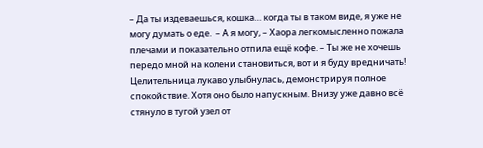– Да ты издеваешься, кошка… когда ты в таком виде, я уже не могу думать о еде.  – А я могу, – Хаора легкомысленно пожала плечами и показательно отпила ещё кофе. – Ты же не хочешь передо мной на колени становиться, вот и я буду вредничать! Целительница лукаво улыбнулась, демонстрируя полное спокойствие. Хотя оно было напускным. Внизу уже давно всё стянуло в тугой узел от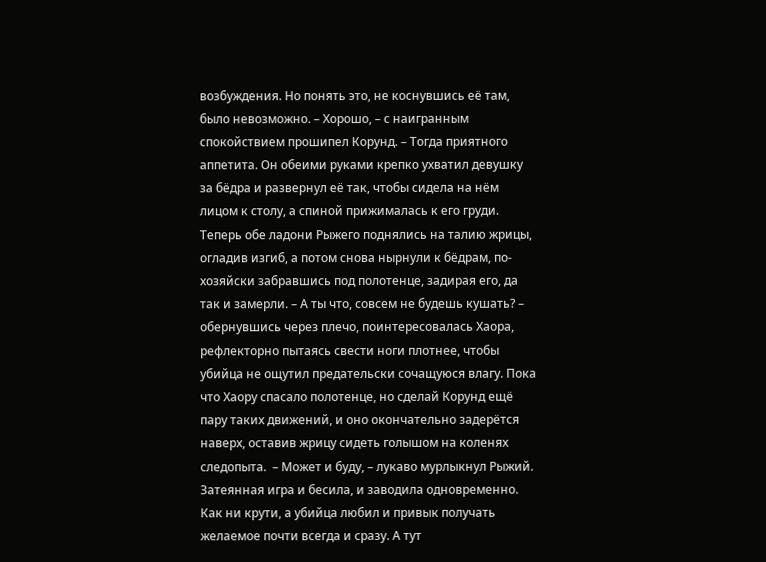возбуждения. Но понять это, не коснувшись её там, было невозможно. – Хорошо, – с наигранным спокойствием прошипел Корунд. – Тогда приятного аппетита. Он обеими руками крепко ухватил девушку за бёдра и развернул её так, чтобы сидела на нём лицом к столу, а спиной прижималась к его груди. Теперь обе ладони Рыжего поднялись на талию жрицы, огладив изгиб, а потом снова нырнули к бёдрам, по-хозяйски забравшись под полотенце, задирая его, да так и замерли. – А ты что, совсем не будешь кушать? – обернувшись через плечо, поинтересовалась Хаора, рефлекторно пытаясь свести ноги плотнее, чтобы убийца не ощутил предательски сочащуюся влагу. Пока что Хаору спасало полотенце, но сделай Корунд ещё пару таких движений, и оно окончательно задерётся наверх, оставив жрицу сидеть голышом на коленях следопыта.  – Может и буду, – лукаво мурлыкнул Рыжий. Затеянная игра и бесила, и заводила одновременно. Как ни крути, а убийца любил и привык получать желаемое почти всегда и сразу. А тут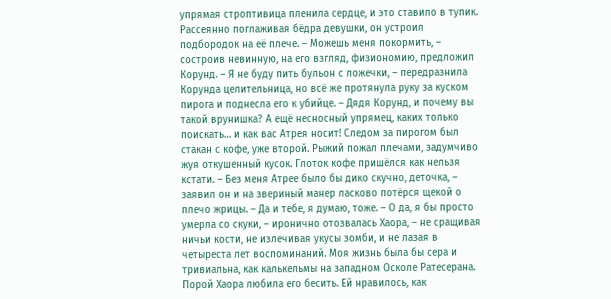упрямая строптивица пленила сердце, и это ставило в тупик. Рассеянно поглаживая бёдра девушки, он устроил подбородок на её плече. – Можешь меня покормить, – состроив невинную, на его взгляд, физиономию, предложил Корунд. – Я не буду пить бульон с ложечки, – передразнила Корунда целительница, но всё же протянула руку за куском пирога и поднесла его к убийце. – Дядя Корунд, и почему вы такой врунишка? А ещё несносный упрямец, каких только поискать… и как вас Атрея носит! Следом за пирогом был стакан с кофе, уже второй. Рыжий пожал плечами, задумчиво жуя откушенный кусок. Глоток кофе пришёлся как нельзя кстати. – Без меня Атрее было бы дико скучно, деточка, – заявил он и на звериный манер ласково потёрся щекой о плечо жрицы. – Да и тебе, я думаю, тоже. – О да, я бы просто умерла со скуки, – иронично отозвалась Хаора, – не сращивая ничьи кости, не излечивая укусы зомби, и не лазая в четыреста лет воспоминаний. Моя жизнь была бы сера и тривиальна, как калькельмы на западном Осколе Ратесерана. Порой Хаора любила его бесить. Ей нравилось, как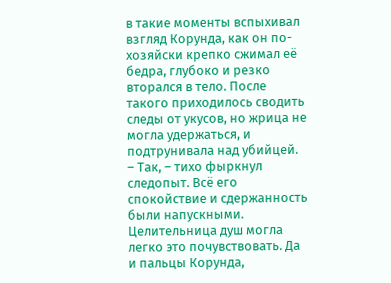в такие моменты вспыхивал взгляд Корунда, как он по-хозяйски крепко сжимал её бедра, глубоко и резко вторался в тело. После такого приходилось сводить следы от укусов, но жрица не могла удержаться, и подтрунивала над убийцей. – Так, – тихо фыркнул следопыт. Всё его спокойствие и сдержанность были напускными. Целительница душ могла легко это почувствовать. Да и пальцы Корунда,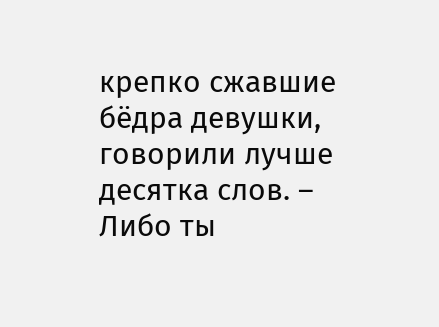крепко сжавшие бёдра девушки, говорили лучше десятка слов. – Либо ты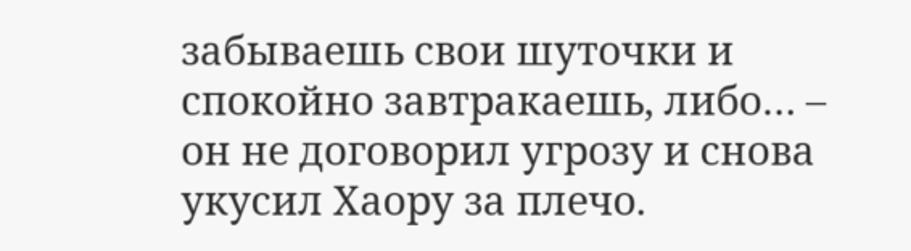забываешь свои шуточки и спокойно завтракаешь, либо… – он не договорил угрозу и снова укусил Хаору за плечо.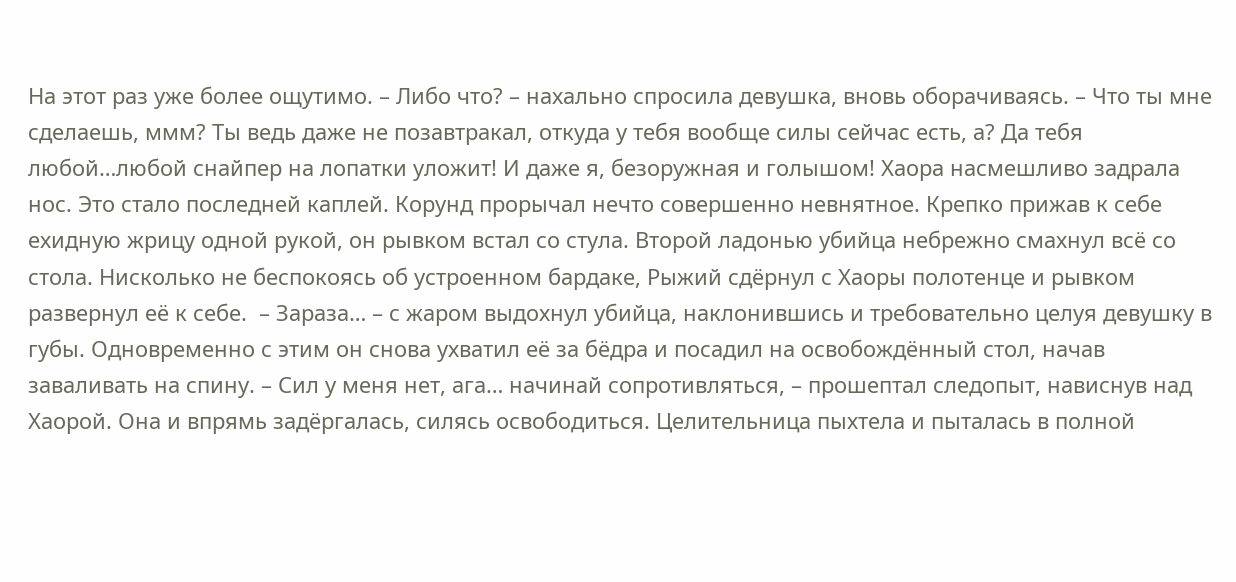На этот раз уже более ощутимо. – Либо что? – нахально спросила девушка, вновь оборачиваясь. – Что ты мне сделаешь, ммм? Ты ведь даже не позавтракал, откуда у тебя вообще силы сейчас есть, а? Да тебя любой…любой снайпер на лопатки уложит! И даже я, безоружная и голышом! Хаора насмешливо задрала нос. Это стало последней каплей. Корунд прорычал нечто совершенно невнятное. Крепко прижав к себе ехидную жрицу одной рукой, он рывком встал со стула. Второй ладонью убийца небрежно смахнул всё со стола. Нисколько не беспокоясь об устроенном бардаке, Рыжий сдёрнул с Хаоры полотенце и рывком развернул её к себе.  – Зараза… – с жаром выдохнул убийца, наклонившись и требовательно целуя девушку в губы. Одновременно с этим он снова ухватил её за бёдра и посадил на освобождённый стол, начав заваливать на спину. – Сил у меня нет, ага… начинай сопротивляться, – прошептал следопыт, нависнув над Хаорой. Она и впрямь задёргалась, силясь освободиться. Целительница пыхтела и пыталась в полной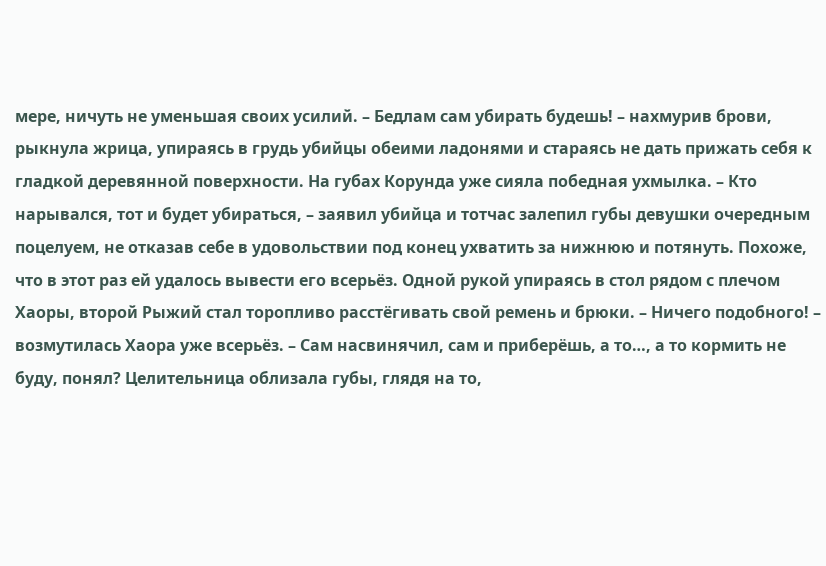мере, ничуть не уменьшая своих усилий. – Бедлам сам убирать будешь! – нахмурив брови, рыкнула жрица, упираясь в грудь убийцы обеими ладонями и стараясь не дать прижать себя к гладкой деревянной поверхности. На губах Корунда уже сияла победная ухмылка. – Кто нарывался, тот и будет убираться, – заявил убийца и тотчас залепил губы девушки очередным поцелуем, не отказав себе в удовольствии под конец ухватить за нижнюю и потянуть. Похоже, что в этот раз ей удалось вывести его всерьёз. Одной рукой упираясь в стол рядом с плечом Хаоры, второй Рыжий стал торопливо расстёгивать свой ремень и брюки. – Ничего подобного! – возмутилась Хаора уже всерьёз. – Сам насвинячил, сам и приберёшь, а то…, а то кормить не буду, понял? Целительница облизала губы, глядя на то,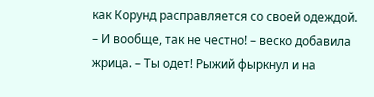как Корунд расправляется со своей одеждой.  – И вообще, так не честно! – веско добавила жрица. – Ты одет! Рыжий фыркнул и на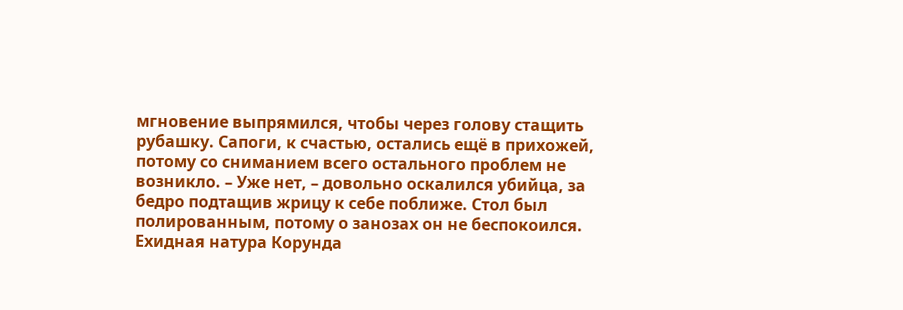мгновение выпрямился, чтобы через голову стащить рубашку. Сапоги, к счастью, остались ещё в прихожей, потому со сниманием всего остального проблем не возникло. – Уже нет, – довольно оскалился убийца, за бедро подтащив жрицу к себе поближе. Стол был полированным, потому о занозах он не беспокоился. Ехидная натура Корунда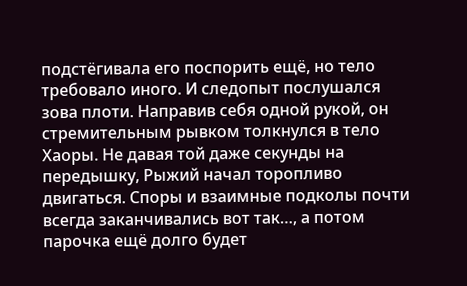подстёгивала его поспорить ещё, но тело требовало иного. И следопыт послушался зова плоти. Направив себя одной рукой, он стремительным рывком толкнулся в тело Хаоры. Не давая той даже секунды на передышку, Рыжий начал торопливо двигаться. Споры и взаимные подколы почти всегда заканчивались вот так…, а потом парочка ещё долго будет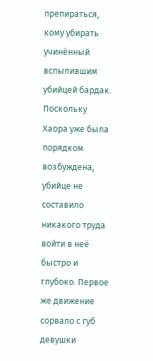препираться, кому убирать учинённый вспылившим убийцей бардак. Поскольку Хаора уже была порядком возбуждена, убийце не составило никакого труда войти в неё быстро и глубоко. Первое же движение сорвало с губ девушки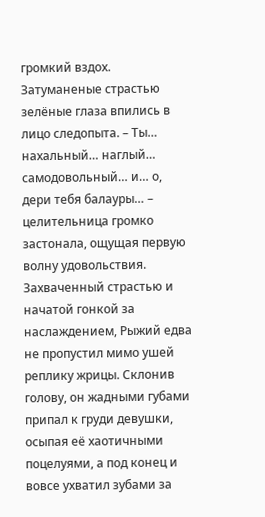громкий вздох. Затуманеные страстью зелёные глаза впились в лицо следопыта. – Ты… нахальный… наглый… самодовольный… и… о, дери тебя балауры… – целительница громко застонала, ощущая первую волну удовольствия. Захваченный страстью и начатой гонкой за наслаждением, Рыжий едва не пропустил мимо ушей реплику жрицы. Склонив голову, он жадными губами припал к груди девушки, осыпая её хаотичными поцелуями, а под конец и вовсе ухватил зубами за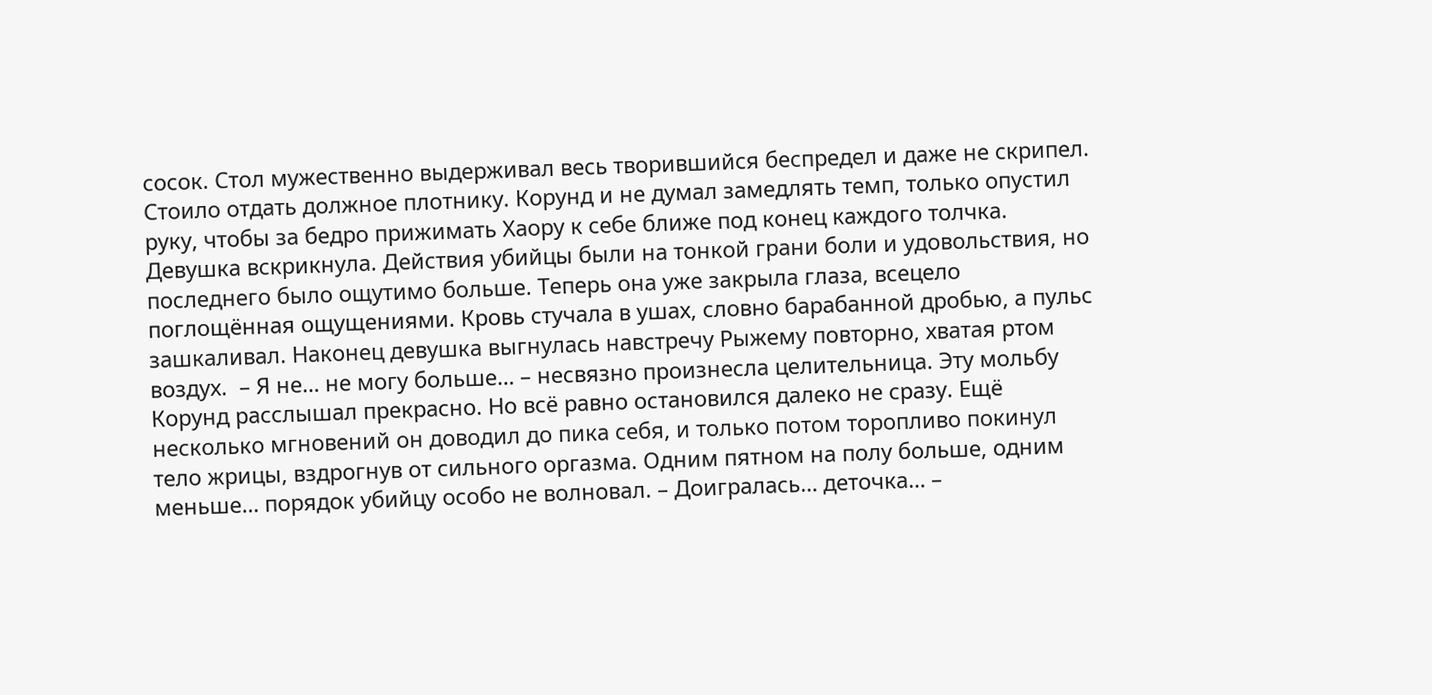сосок. Стол мужественно выдерживал весь творившийся беспредел и даже не скрипел. Стоило отдать должное плотнику. Корунд и не думал замедлять темп, только опустил руку, чтобы за бедро прижимать Хаору к себе ближе под конец каждого толчка. Девушка вскрикнула. Действия убийцы были на тонкой грани боли и удовольствия, но последнего было ощутимо больше. Теперь она уже закрыла глаза, всецело поглощённая ощущениями. Кровь стучала в ушах, словно барабанной дробью, а пульс зашкаливал. Наконец девушка выгнулась навстречу Рыжему повторно, хватая ртом воздух.  – Я не… не могу больше… – несвязно произнесла целительница. Эту мольбу Корунд расслышал прекрасно. Но всё равно остановился далеко не сразу. Ещё несколько мгновений он доводил до пика себя, и только потом торопливо покинул тело жрицы, вздрогнув от сильного оргазма. Одним пятном на полу больше, одним меньше… порядок убийцу особо не волновал. – Доигралась… деточка… –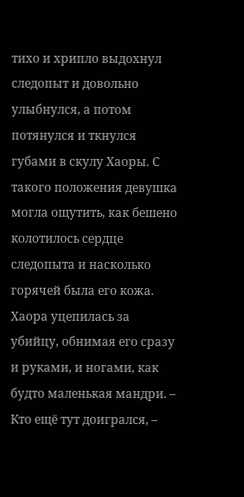тихо и хрипло выдохнул следопыт и довольно улыбнулся, а потом потянулся и ткнулся губами в скулу Хаоры. С такого положения девушка могла ощутить, как бешено колотилось сердце следопыта и насколько горячей была его кожа. Хаора уцепилась за убийцу, обнимая его сразу и руками, и ногами, как будто маленькая мандри. – Кто ещё тут доигрался, –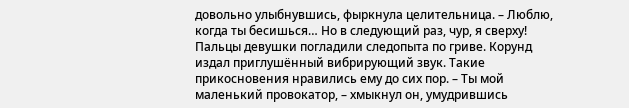довольно улыбнувшись, фыркнула целительница. – Люблю, когда ты бесишься… Но в следующий раз, чур, я сверху! Пальцы девушки погладили следопыта по гриве. Корунд издал приглушённый вибрирующий звук. Такие прикосновения нравились ему до сих пор. – Ты мой маленький провокатор, – хмыкнул он, умудрившись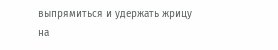выпрямиться и удержать жрицу на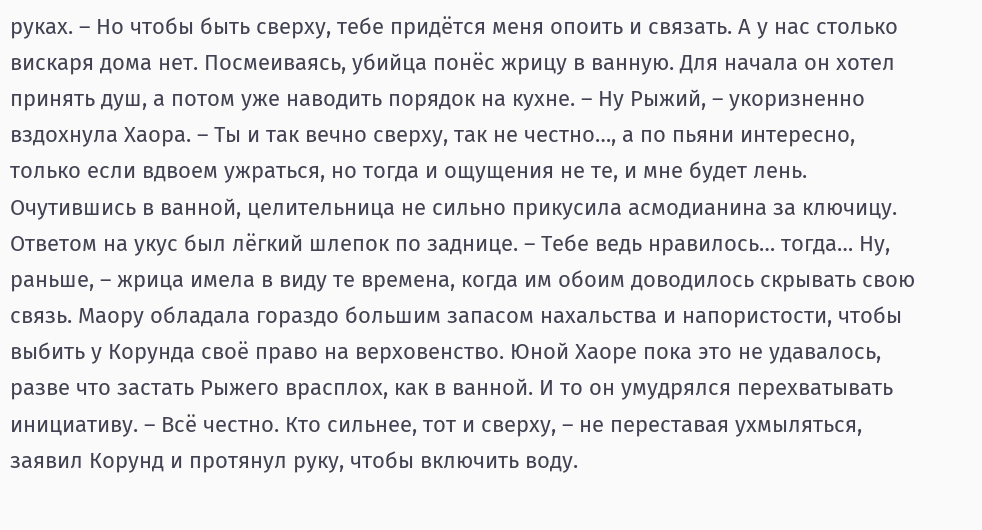руках. – Но чтобы быть сверху, тебе придётся меня опоить и связать. А у нас столько вискаря дома нет. Посмеиваясь, убийца понёс жрицу в ванную. Для начала он хотел принять душ, а потом уже наводить порядок на кухне. – Ну Рыжий, – укоризненно вздохнула Хаора. – Ты и так вечно сверху, так не честно…, а по пьяни интересно, только если вдвоем ужраться, но тогда и ощущения не те, и мне будет лень. Очутившись в ванной, целительница не сильно прикусила асмодианина за ключицу. Ответом на укус был лёгкий шлепок по заднице. – Тебе ведь нравилось… тогда… Ну, раньше, – жрица имела в виду те времена, когда им обоим доводилось скрывать свою связь. Маору обладала гораздо большим запасом нахальства и напористости, чтобы выбить у Корунда своё право на верховенство. Юной Хаоре пока это не удавалось, разве что застать Рыжего врасплох, как в ванной. И то он умудрялся перехватывать инициативу. – Всё честно. Кто сильнее, тот и сверху, – не переставая ухмыляться, заявил Корунд и протянул руку, чтобы включить воду.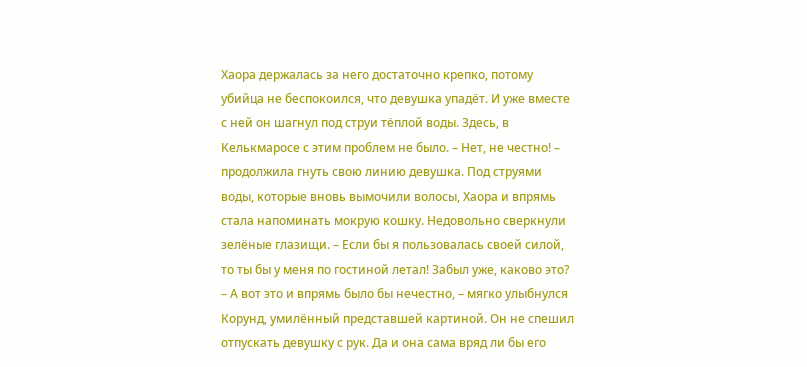Хаора держалась за него достаточно крепко, потому убийца не беспокоился, что девушка упадёт. И уже вместе с ней он шагнул под струи тёплой воды. Здесь, в Келькмаросе с этим проблем не было. – Нет, не честно! – продолжила гнуть свою линию девушка. Под струями воды, которые вновь вымочили волосы, Хаора и впрямь стала напоминать мокрую кошку. Недовольно сверкнули зелёные глазищи. – Если бы я пользовалась своей силой, то ты бы у меня по гостиной летал! Забыл уже, каково это? – А вот это и впрямь было бы нечестно, – мягко улыбнулся Корунд, умилённый представшей картиной. Он не спешил отпускать девушку с рук. Да и она сама вряд ли бы его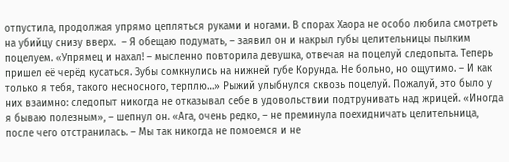отпустила, продолжая упрямо цепляться руками и ногами. В спорах Хаора не особо любила смотреть на убийцу снизу вверх.  – Я обещаю подумать, – заявил он и накрыл губы целительницы пылким поцелуем. «Упрямец и нахал! – мысленно повторила девушка, отвечая на поцелуй следопыта. Теперь пришел её черёд кусаться. Зубы сомкнулись на нижней губе Корунда. Не больно, но ощутимо. – И как только я тебя, такого несносного, терплю…» Рыжий улыбнулся сквозь поцелуй. Пожалуй, это было у них взаимно: следопыт никогда не отказывал себе в удовольствии подтрунивать над жрицей. «Иногда я бываю полезным», – шепнул он. «Ага, очень редко, – не преминула поехидничать целительница, после чего отстранилась. – Мы так никогда не помоемся и не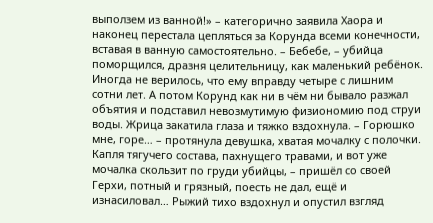выползем из ванной!» – категорично заявила Хаора и наконец перестала цепляться за Корунда всеми конечности, вставая в ванную самостоятельно. – Бебебе, – убийца поморщился, дразня целительницу, как маленький ребёнок. Иногда не верилось, что ему вправду четыре с лишним сотни лет. А потом Корунд как ни в чём ни бывало разжал объятия и подставил невозмутимую физиономию под струи воды. Жрица закатила глаза и тяжко вздохнула. – Горюшко мне, горе… – протянула девушка, хватая мочалку с полочки. Капля тягучего состава, пахнущего травами, и вот уже мочалка скользит по груди убийцы, – пришёл со своей Герхи, потный и грязный, поесть не дал, ещё и изнасиловал… Рыжий тихо вздохнул и опустил взгляд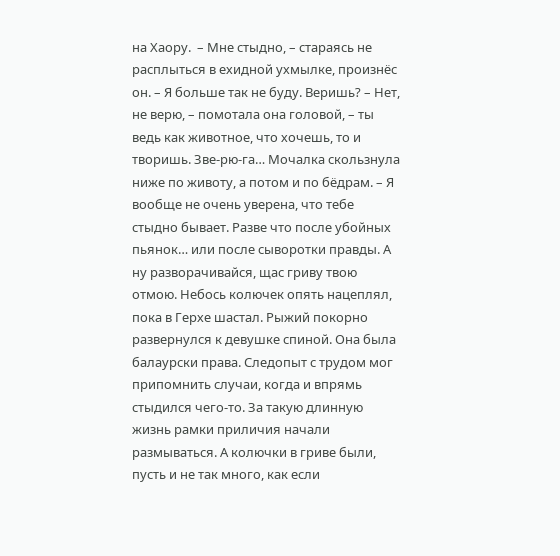на Хаору.  – Мне стыдно, – стараясь не расплыться в ехидной ухмылке, произнёс он. – Я больше так не буду. Веришь? – Нет, не верю, – помотала она головой, – ты ведь как животное, что хочешь, то и творишь. Зве-рю-га… Мочалка скользнула ниже по животу, а потом и по бёдрам. – Я вообще не очень уверена, что тебе стыдно бывает. Разве что после убойных пьянок… или после сыворотки правды. А ну разворачивайся, щас гриву твою отмою. Небось колючек опять нацеплял, пока в Герхе шастал. Рыжий покорно развернулся к девушке спиной. Она была балаурски права. Следопыт с трудом мог припомнить случаи, когда и впрямь стыдился чего-то. За такую длинную жизнь рамки приличия начали размываться. А колючки в гриве были, пусть и не так много, как если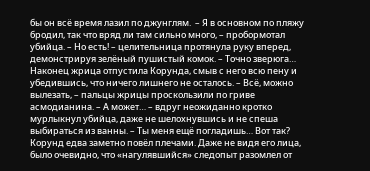бы он всё время лазил по джунглям.  – Я в основном по пляжу бродил, так что вряд ли там сильно много, – пробормотал убийца. – Но есть! – целительница протянула руку вперед, демонстрируя зелёный пушистый комок. – Точно зверюга… Наконец жрица отпустила Корунда, смыв с него всю пену и убедившись, что ничего лишнего не осталось. – Всё, можно вылезать, – пальцы жрицы проскользили по гриве асмодианина. – А может… – вдруг неожиданно кротко мурлыкнул убийца, даже не шелохнувшись и не спеша выбираться из ванны. – Ты меня ещё погладишь… Вот так? Корунд едва заметно повёл плечами. Даже не видя его лица, было очевидно, что «нагулявшийся» следопыт разомлел от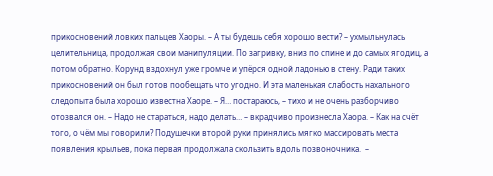прикосновений ловких пальцев Хаоры. – А ты будешь себя хорошо вести? – ухмыльнулась целительница, продолжая свои манипуляции. По загривку, вниз по спине и до самых ягодиц, а потом обратно. Корунд вздохнул уже громче и упёрся одной ладонью в стену. Ради таких прикосновений он был готов пообещать что угодно. И эта маленькая слабость нахального следопыта была хорошо известна Хаоре. – Я… постараюсь, – тихо и не очень разборчиво отозвался он. – Надо не стараться, надо делать… – вкрадчиво произнесла Хаора. – Как на счёт того, о чём мы говорили? Подушечки второй руки принялись мягко массировать места появления крыльев, пока первая продолжала скользить вдоль позвоночника.  –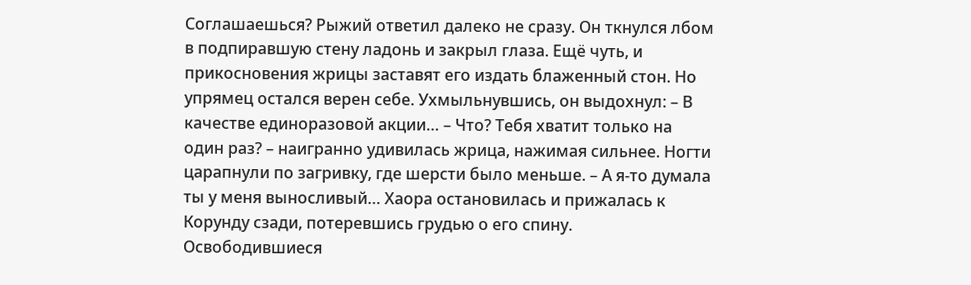Соглашаешься? Рыжий ответил далеко не сразу. Он ткнулся лбом в подпиравшую стену ладонь и закрыл глаза. Ещё чуть, и прикосновения жрицы заставят его издать блаженный стон. Но упрямец остался верен себе. Ухмыльнувшись, он выдохнул: – В качестве единоразовой акции… – Что? Тебя хватит только на один раз? – наигранно удивилась жрица, нажимая сильнее. Ногти царапнули по загривку, где шерсти было меньше. – А я-то думала ты у меня выносливый… Хаора остановилась и прижалась к Корунду сзади, потеревшись грудью о его спину. Освободившиеся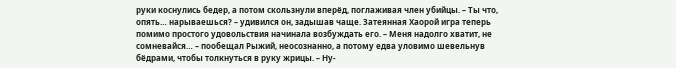руки коснулись бедер, а потом скользнули вперёд, поглаживая член убийцы. – Ты что, опять… нарываешься? – удивился он, задышав чаще. Затеянная Хаорой игра теперь помимо простого удовольствия начинала возбуждать его. – Меня надолго хватит, не сомневайся… – пообещал Рыжий, неосознанно, а потому едва уловимо шевельнув бёдрами, чтобы толкнуться в руку жрицы. – Ну-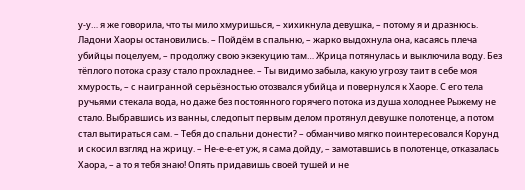у-у… я же говорила, что ты мило хмуришься, – хихикнула девушка, – потому я и дразнюсь. Ладони Хаоры остановились. – Пойдём в спальню, – жарко выдохнула она, касаясь плеча убийцы поцелуем, – продолжу свою экзекуцию там… Жрица потянулась и выключила воду. Без тёплого потока сразу стало прохладнее. – Ты видимо забыла, какую угрозу таит в себе моя хмурость, – с наигранной серьёзностью отозвался убийца и повернулся к Хаоре. С его тела ручьями стекала вода, но даже без постоянного горячего потока из душа холоднее Рыжему не стало. Выбравшись из ванны, следопыт первым делом протянул девушке полотенце, а потом стал вытираться сам. – Тебя до спальни донести? – обманчиво мягко поинтересовался Корунд и скосил взгляд на жрицу. – Не-е-е-ет уж, я сама дойду, – замотавшись в полотенце, отказалась Хаора, – а то я тебя знаю! Опять придавишь своей тушей и не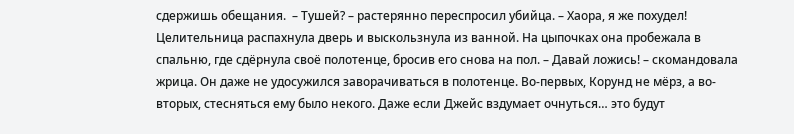сдержишь обещания.  – Тушей? – растерянно переспросил убийца. – Хаора, я же похудел! Целительница распахнула дверь и выскользнула из ванной. На цыпочках она пробежала в спальню, где сдёрнула своё полотенце, бросив его снова на пол. – Давай ложись! – скомандовала жрица. Он даже не удосужился заворачиваться в полотенце. Во-первых, Корунд не мёрз, а во-вторых, стесняться ему было некого. Даже если Джейс вздумает очнуться… это будут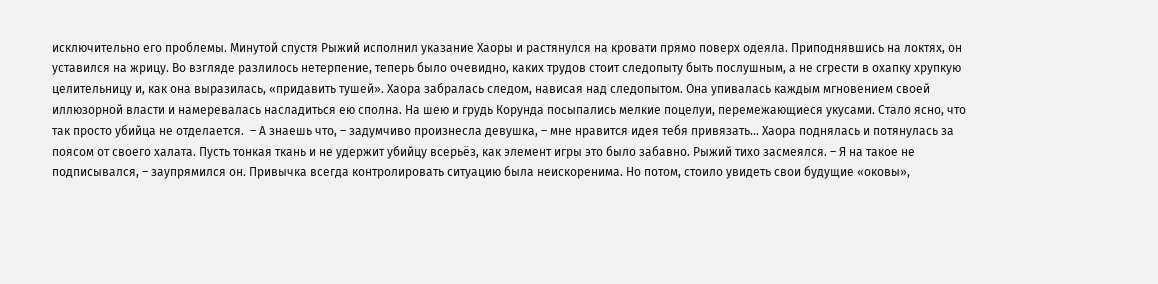исключительно его проблемы. Минутой спустя Рыжий исполнил указание Хаоры и растянулся на кровати прямо поверх одеяла. Приподнявшись на локтях, он уставился на жрицу. Во взгляде разлилось нетерпение, теперь было очевидно, каких трудов стоит следопыту быть послушным, а не сгрести в охапку хрупкую целительницу и, как она выразилась, «придавить тушей». Хаора забралась следом, нависая над следопытом. Она упивалась каждым мгновением своей иллюзорной власти и намеревалась насладиться ею сполна. На шею и грудь Корунда посыпались мелкие поцелуи, перемежающиеся укусами. Стало ясно, что так просто убийца не отделается.  – А знаешь что, – задумчиво произнесла девушка, – мне нравится идея тебя привязать… Хаора поднялась и потянулась за поясом от своего халата. Пусть тонкая ткань и не удержит убийцу всерьёз, как элемент игры это было забавно. Рыжий тихо засмеялся. – Я на такое не подписывался, – заупрямился он. Привычка всегда контролировать ситуацию была неискоренима. Но потом, стоило увидеть свои будущие «оковы»,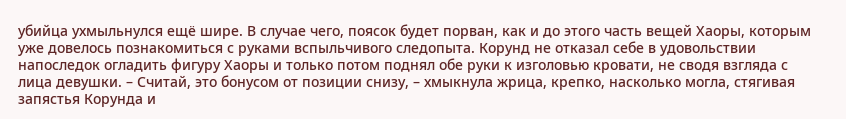убийца ухмыльнулся ещё шире. В случае чего, поясок будет порван, как и до этого часть вещей Хаоры, которым уже довелось познакомиться с руками вспыльчивого следопыта. Корунд не отказал себе в удовольствии напоследок огладить фигуру Хаоры и только потом поднял обе руки к изголовью кровати, не сводя взгляда с лица девушки. – Считай, это бонусом от позиции снизу, – хмыкнула жрица, крепко, насколько могла, стягивая запястья Корунда и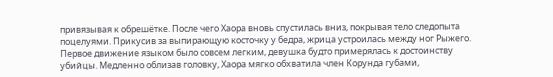привязывая к обрешётке. После чего Хаора вновь спустилась вниз, покрывая тело следопыта поцелуями. Прикусив за выпирающую косточку у бедра, жрица устроилась между ног Рыжего. Первое движение языком было совсем легким, девушка будто примерялась к достоинству убийцы. Медленно облизав головку, Хаора мягко обхватила член Корунда губами,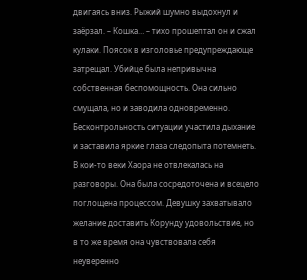двигаясь вниз. Рыжий шумно выдохнул и заёрзал. – Кошка… – тихо прошептал он и сжал кулаки. Поясок в изголовье предупреждающе затрещал. Убийце была непривычна собственная беспомощность. Она сильно смущала, но и заводила одновременно. Бесконтрольность ситуации участила дыхание и заставила яркие глаза следопыта потемнеть. В кои-то веки Хаора не отвлекалась на разговоры. Она была сосредоточена и всецело поглощена процессом. Девушку захватывало желание доставить Корунду удовольствие, но в то же время она чувствовала себя неуверенно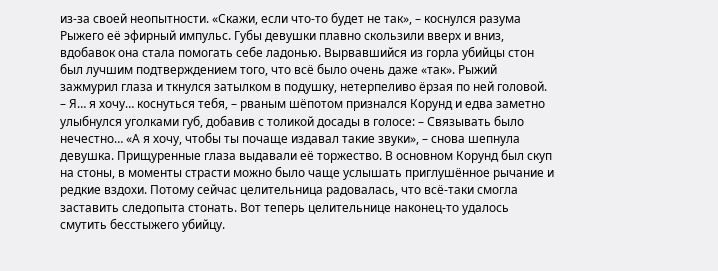из-за своей неопытности. «Скажи, если что-то будет не так», – коснулся разума Рыжего её эфирный импульс. Губы девушки плавно скользили вверх и вниз, вдобавок она стала помогать себе ладонью. Вырвавшийся из горла убийцы стон был лучшим подтверждением того, что всё было очень даже «так». Рыжий зажмурил глаза и ткнулся затылком в подушку, нетерпеливо ёрзая по ней головой.  – Я… я хочу… коснуться тебя, – рваным шёпотом признался Корунд и едва заметно улыбнулся уголками губ, добавив с толикой досады в голосе: – Связывать было нечестно… «А я хочу, чтобы ты почаще издавал такие звуки», – снова шепнула девушка. Прищуренные глаза выдавали её торжество. В основном Корунд был скуп на стоны, в моменты страсти можно было чаще услышать приглушённое рычание и редкие вздохи. Потому сейчас целительница радовалась, что всё-таки смогла заставить следопыта стонать. Вот теперь целительнице наконец-то удалось смутить бесстыжего убийцу.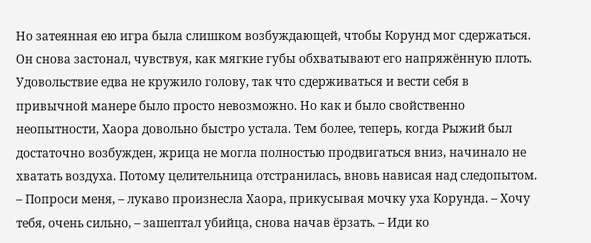Но затеянная ею игра была слишком возбуждающей, чтобы Корунд мог сдержаться. Он снова застонал, чувствуя, как мягкие губы обхватывают его напряжённую плоть. Удовольствие едва не кружило голову, так что сдерживаться и вести себя в привычной манере было просто невозможно. Но как и было свойственно неопытности, Хаора довольно быстро устала. Тем более, теперь, когда Рыжий был достаточно возбужден, жрица не могла полностью продвигаться вниз, начинало не хватать воздуха. Потому целительница отстранилась, вновь нависая над следопытом. – Попроси меня, – лукаво произнесла Хаора, прикусывая мочку уха Корунда. – Хочу тебя, очень сильно, – зашептал убийца, снова начав ёрзать. – Иди ко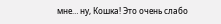мне… ну, Кошка! Это очень слабо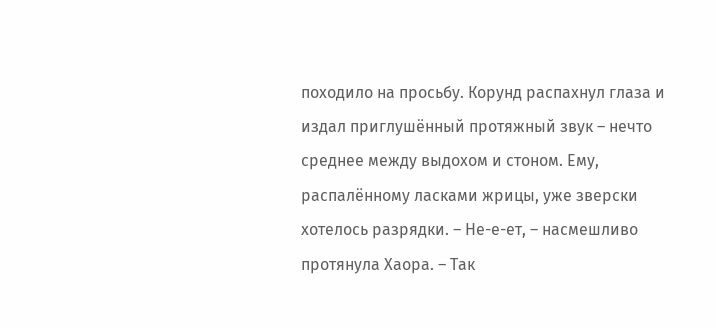походило на просьбу. Корунд распахнул глаза и издал приглушённый протяжный звук – нечто среднее между выдохом и стоном. Ему, распалённому ласками жрицы, уже зверски хотелось разрядки. – Не-е-ет, – насмешливо протянула Хаора. – Так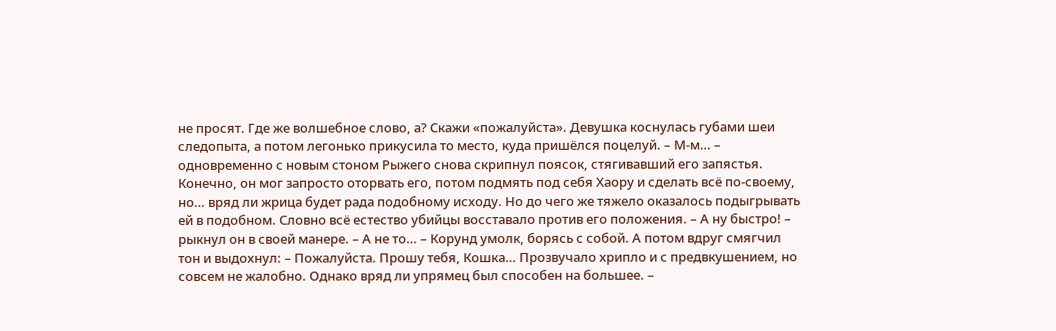не просят. Где же волшебное слово, а? Скажи «пожалуйста». Девушка коснулась губами шеи следопыта, а потом легонько прикусила то место, куда пришёлся поцелуй. – М-м… – одновременно с новым стоном Рыжего снова скрипнул поясок, стягивавший его запястья. Конечно, он мог запросто оторвать его, потом подмять под себя Хаору и сделать всё по-своему, но… вряд ли жрица будет рада подобному исходу. Но до чего же тяжело оказалось подыгрывать ей в подобном. Словно всё естество убийцы восставало против его положения. – А ну быстро! – рыкнул он в своей манере. – А не то… – Корунд умолк, борясь с собой. А потом вдруг смягчил тон и выдохнул: – Пожалуйста. Прошу тебя, Кошка… Прозвучало хрипло и с предвкушением, но совсем не жалобно. Однако вряд ли упрямец был способен на большее. –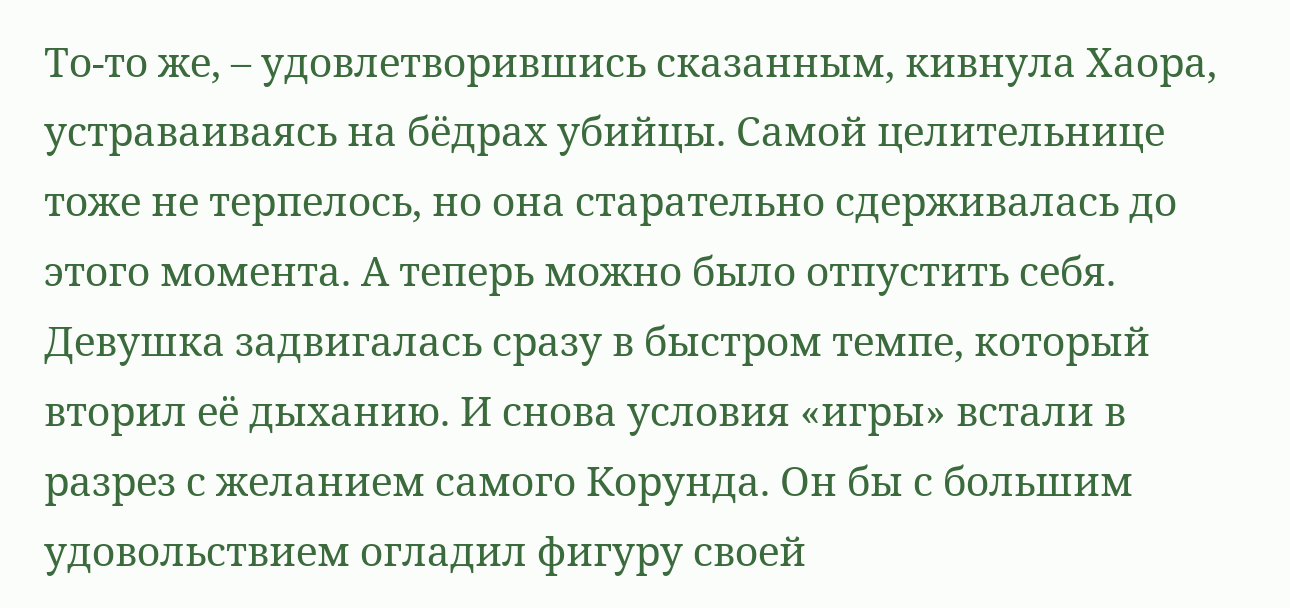То-то же, – удовлетворившись сказанным, кивнула Хаора, устраваиваясь на бёдрах убийцы. Самой целительнице тоже не терпелось, но она старательно сдерживалась до этого момента. А теперь можно было отпустить себя. Девушка задвигалась сразу в быстром темпе, который вторил её дыханию. И снова условия «игры» встали в разрез с желанием самого Корунда. Он бы с большим удовольствием огладил фигуру своей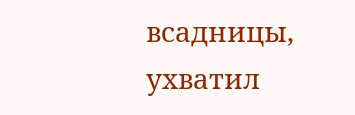всадницы, ухватил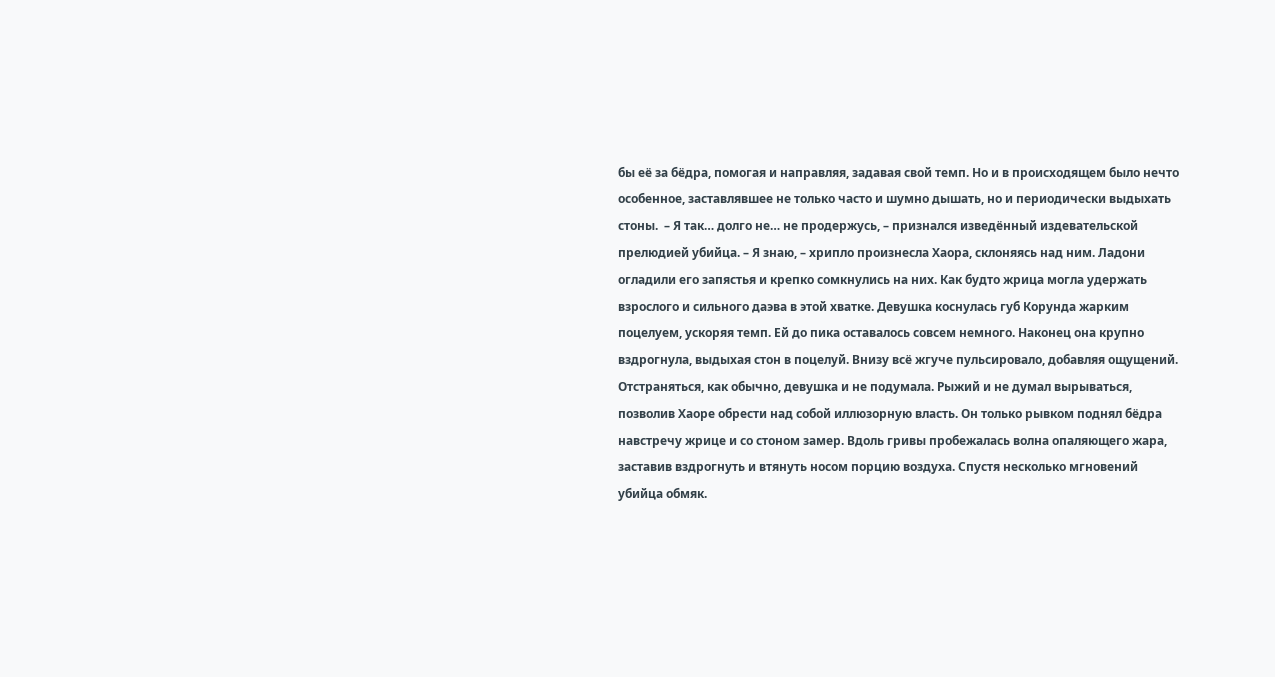бы её за бёдра, помогая и направляя, задавая свой темп. Но и в происходящем было нечто особенное, заставлявшее не только часто и шумно дышать, но и периодически выдыхать стоны.  – Я так… долго не… не продержусь, – признался изведённый издевательской прелюдией убийца. – Я знаю, – хрипло произнесла Хаора, склоняясь над ним. Ладони огладили его запястья и крепко сомкнулись на них. Как будто жрица могла удержать взрослого и сильного даэва в этой хватке. Девушка коснулась губ Корунда жарким поцелуем, ускоряя темп. Ей до пика оставалось совсем немного. Наконец она крупно вздрогнула, выдыхая стон в поцелуй. Внизу всё жгуче пульсировало, добавляя ощущений. Отстраняться, как обычно, девушка и не подумала. Рыжий и не думал вырываться, позволив Хаоре обрести над собой иллюзорную власть. Он только рывком поднял бёдра навстречу жрице и со стоном замер. Вдоль гривы пробежалась волна опаляющего жара, заставив вздрогнуть и втянуть носом порцию воздуха. Спустя несколько мгновений убийца обмяк.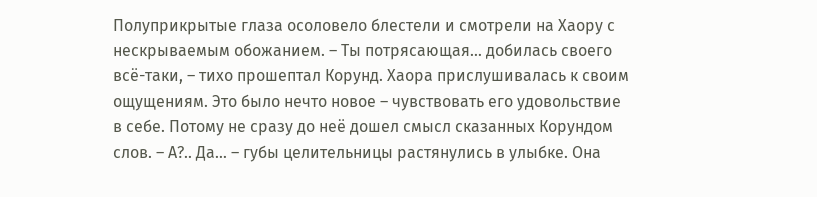Полуприкрытые глаза осоловело блестели и смотрели на Хаору с нескрываемым обожанием. – Ты потрясающая… добилась своего всё-таки, – тихо прошептал Корунд. Хаора прислушивалась к своим ощущениям. Это было нечто новое – чувствовать его удовольствие в себе. Потому не сразу до неё дошел смысл сказанных Корундом слов. – А?.. Да… – губы целительницы растянулись в улыбке. Она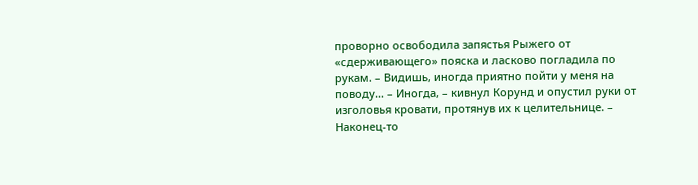проворно освободила запястья Рыжего от «сдерживающего» пояска и ласково погладила по рукам. – Видишь, иногда приятно пойти у меня на поводу… – Иногда, – кивнул Корунд и опустил руки от изголовья кровати, протянув их к целительнице. – Наконец-то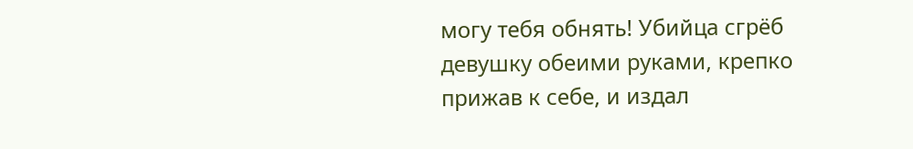могу тебя обнять! Убийца сгрёб девушку обеими руками, крепко прижав к себе, и издал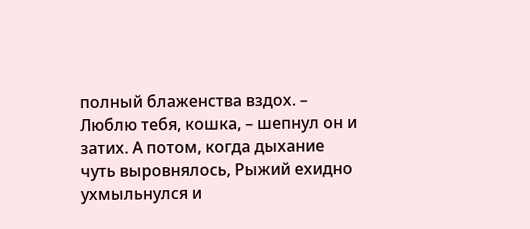полный блаженства вздох. – Люблю тебя, кошка, – шепнул он и затих. А потом, когда дыхание чуть выровнялось, Рыжий ехидно ухмыльнулся и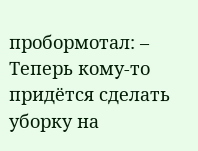пробормотал: – Теперь кому-то придётся сделать уборку на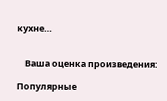кухне…


    Ваша оценка произведения:

Популярные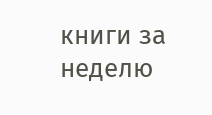книги за неделю